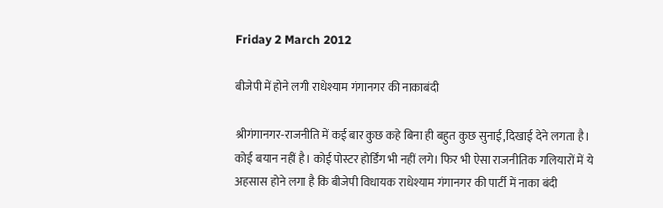Friday 2 March 2012

बीजेपी में होने लगी राधेश्याम गंगानगर की नाकाबंदी

श्रीगंगानगर-राजनीति में कई बार कुछ कहे बिना ही बहुत कुछ सुनाई,दिखाई देने लगता है। कोई बयान नहीं है। कोई पोस्टर होर्डिंग भी नहीं लगे। फिर भी ऐसा राजनीतिक गलियारों में ये अहसास होने लगा है कि बीजेपी विधायक राधेश्याम गंगानगर की पार्टी में नाका बंदी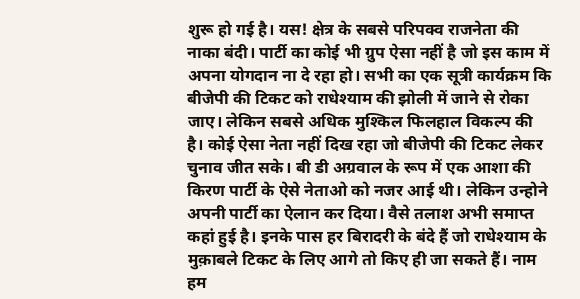शुरू हो गई है। यस! क्षेत्र के सबसे परिपक्व राजनेता की नाका बंदी। पार्टी का कोई भी ग्रुप ऐसा नहीं है जो इस काम में अपना योगदान ना दे रहा हो। सभी का एक सूत्री कार्यक्रम कि बीजेपी की टिकट को राधेश्याम की झोली में जाने से रोका जाए। लेकिन सबसे अधिक मुश्किल फिलहाल विकल्प की है। कोई ऐसा नेता नहीं दिख रहा जो बीजेपी की टिकट लेकर चुनाव जीत सके। बी डी अग्रवाल के रूप में एक आशा की किरण पार्टी के ऐसे नेताओ को नजर आई थी। लेकिन उन्होने अपनी पार्टी का ऐलान कर दिया। वैसे तलाश अभी समाप्त कहां हुई है। इनके पास हर बिरादरी के बंदे हैं जो राधेश्याम के मुक़ाबले टिकट के लिए आगे तो किए ही जा सकते हैं। नाम हम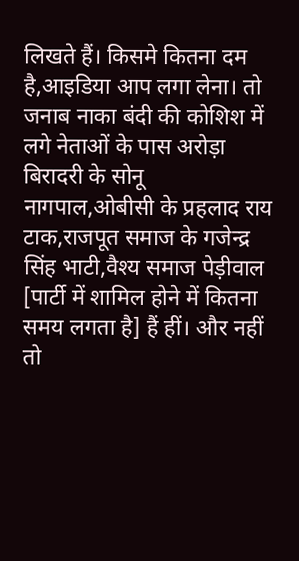लिखते हैं। किसमे कितना दम है,आइडिया आप लगा लेना। तो जनाब नाका बंदी की कोशिश में लगे नेताओं के पास अरोड़ा बिरादरी के सोनू नागपाल,ओबीसी के प्रहलाद राय टाक,राजपूत समाज के गजेन्द्र सिंह भाटी,वैश्य समाज पेड़ीवाल [पार्टी में शामिल होने में कितना समय लगता है] हैं हीं। और नहीं तो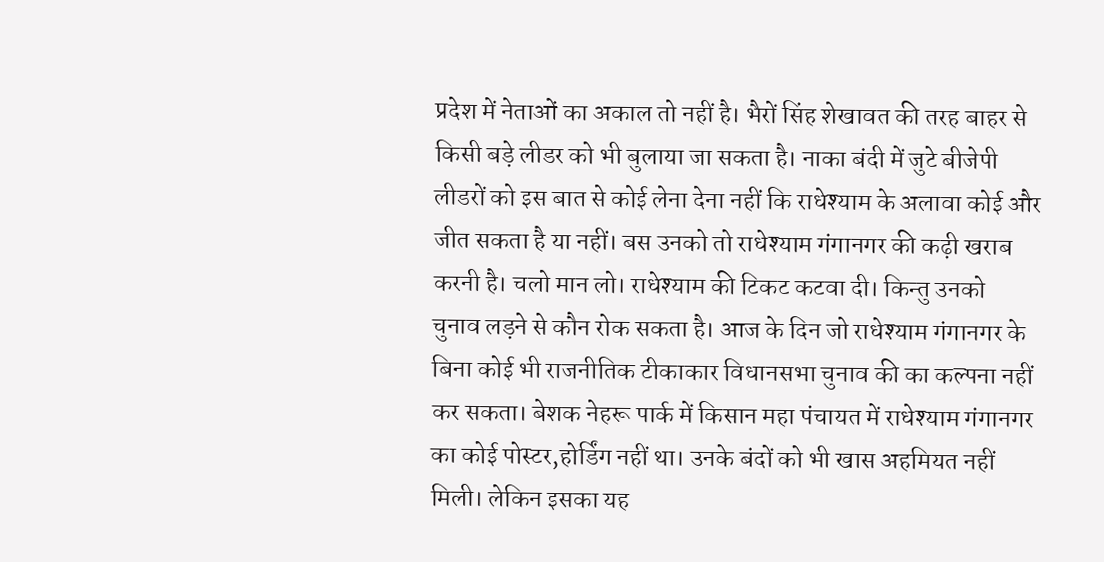प्रदेश में नेताओं का अकाल तो नहीं है। भैरों सिंह शेखावत की तरह बाहर से किसी बड़े लीडर को भी बुलाया जा सकता है। नाका बंदी में जुटे बीजेपी लीडरों को इस बात से कोई लेना देना नहीं कि राधेश्याम के अलावा कोई और जीत सकता है या नहीं। बस उनको तो राधेश्याम गंगानगर की कढ़ी खराब करनी है। चलो मान लो। राधेश्याम की टिकट कटवा दी। किन्तु उनको चुनाव लड़ने से कौन रोक सकता है। आज के दिन जो राधेश्याम गंगानगर के बिना कोई भी राजनीतिक टीकाकार विधानसभा चुनाव की का कल्पना नहीं कर सकता। बेशक नेहरू पार्क में किसान महा पंचायत में राधेश्याम गंगानगर का कोई पोस्टर,होर्डिंग नहीं था। उनके बंदों को भी खास अहमियत नहीं मिली। लेकिन इसका यह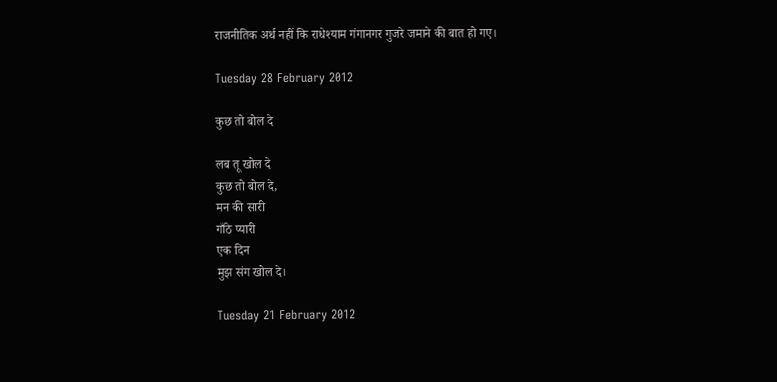राजनीतिक अर्थ नहीं कि राधेश्याम गंगानगर गुजरे जमाने की बात हो गए।

Tuesday 28 February 2012

कुछ तो बोल दे

लब तू खोल दे
कुछ तो बोल दे,
मन की सारी
गाँठे प्यारी
एक दिन
मुझ संग खोल दे।

Tuesday 21 February 2012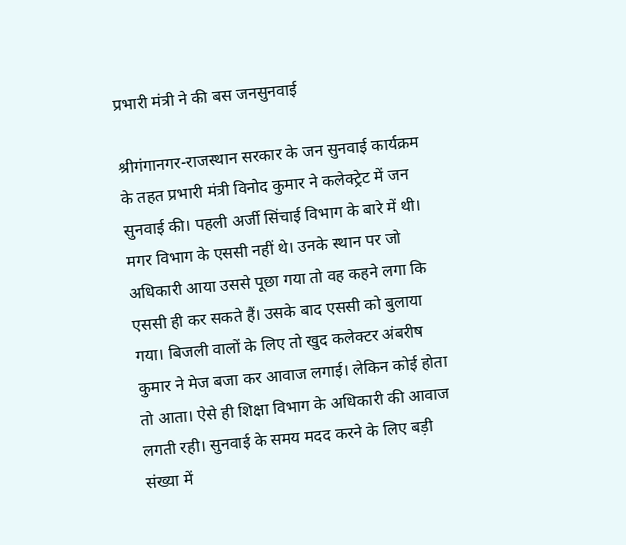प्रभारी मंत्री ने की बस जनसुनवाई

श्रीगंगानगर-राजस्थान सरकार के जन सुनवाई कार्यक्रम के तहत प्रभारी मंत्री विनोद कुमार ने कलेक्ट्रेट में जन सुनवाई की। पहली अर्जी सिंचाई विभाग के बारे में थी। मगर विभाग के एससी नहीं थे। उनके स्थान पर जो अधिकारी आया उससे पूछा गया तो वह कहने लगा कि एससी ही कर सकते हैं। उसके बाद एससी को बुलाया गया। बिजली वालों के लिए तो खुद कलेक्टर अंबरीष कुमार ने मेज बजा कर आवाज लगाई। लेकिन कोई होता तो आता। ऐसे ही शिक्षा विभाग के अधिकारी की आवाज लगती रही। सुनवाई के समय मदद करने के लिए बड़ी संख्या में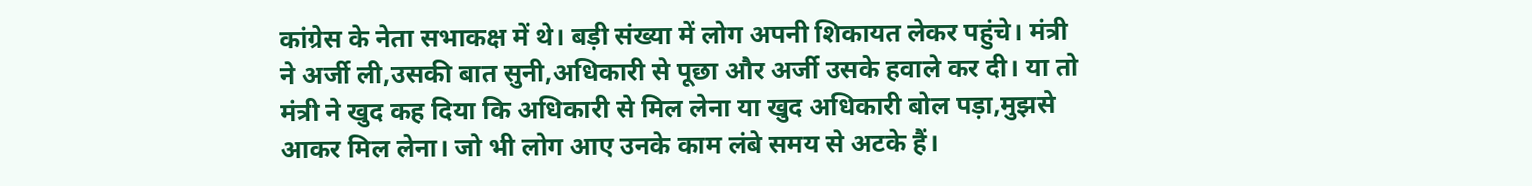कांग्रेस के नेता सभाकक्ष में थे। बड़ी संख्या में लोग अपनी शिकायत लेकर पहुंचे। मंत्री ने अर्जी ली,उसकी बात सुनी,अधिकारी से पूछा और अर्जी उसके हवाले कर दी। या तो मंत्री ने खुद कह दिया कि अधिकारी से मिल लेना या खुद अधिकारी बोल पड़ा,मुझसे आकर मिल लेना। जो भी लोग आए उनके काम लंबे समय से अटके हैं।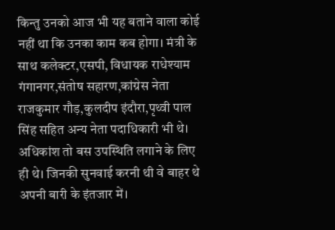किन्तु उनको आज भी यह बताने वाला कोई नहीं था कि उनका काम कब होगा। मंत्री के साथ कलेक्टर,एसपी, विधायक राधेश्याम गंगानगर,संतोष सहारण,कांग्रेस नेता राजकुमार गौड़,कुलदीप इंदौरा,पृथ्वी पाल सिंह सहित अन्य नेता पदाधिकारी भी थे। अधिकांश तो बस उपस्थिति लगाने के लिए ही थे। जिनकी सुनवाई करनी थी वे बाहर थे अपनी बारी के इंतजार में।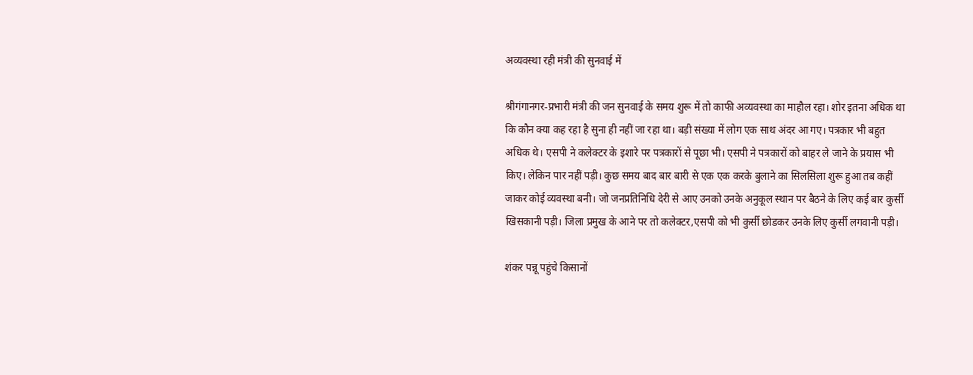अव्यवस्था रही मंत्री की सुनवाई में

श्रीगंगानगर-प्रभारी मंत्री की जन सुनवाई के समय शुरू में तो काफी अव्यवस्था का माहौल रहा। शोर इतना अधिक था कि कौन क्या कह रहा है सुना ही नहीं जा रहा था। बड़ी संख्या में लोग एक साथ अंदर आ गए। पत्रकार भी बहुत अधिक थे। एसपी ने कलेक्टर के इशारे पर पत्रकारों से पूछा भी। एसपी ने पत्रकारों को बाहर ले जाने के प्रयास भी किए। लेकिन पार नहीं पड़ी। कुछ समय बाद बार बारी से एक एक करके बुलाने का सिलसिला शुरू हुआ तब कहीं जाकर कोई व्यवस्था बनी। जो जनप्रतिनिधि देरी से आए उनको उनके अनुकूल स्थान पर बैठने के लिए कई बार कुर्सी खिसकानी पड़ी। जिला प्रमुख के आने पर तो कलेक्टर,एसपी को भी कुर्सी छोडकर उनके लिए कुर्सी लगवानी पड़ी।

शंकर पन्नू पहुंचे किसानों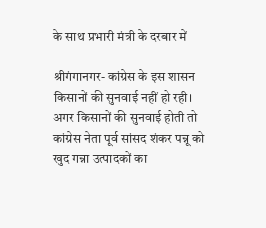के साथ प्रभारी मंत्री के दरबार में

श्रीगंगानगर- कांग्रेस के इस शासन किसानों की सुनवाई नहीं हो रही। अगर किसानों की सुनवाई होती तो कांग्रेस नेता पूर्व सांसद शंकर पन्नू को खुद गन्ना उत्पादकों का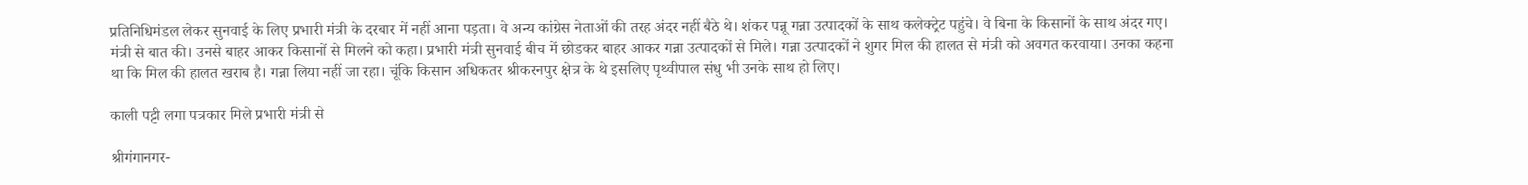प्रतिनिधिमंडल लेकर सुनवाई के लिए प्रभारी मंत्री के दरबार में नहीं आना पड़ता। वे अन्य कांग्रेस नेताओं की तरह अंदर नहीं बैठे थे। शंकर पन्नू गन्ना उत्पादकों के साथ कलेक्ट्रेट पहुंचे। वे बिना के किसानों के साथ अंदर गए। मंत्री से बात की। उनसे बाहर आकर किसानों से मिलने को कहा। प्रभारी मंत्री सुनवाई बीच में छोडकर बाहर आकर गन्ना उत्पादकों से मिले। गन्ना उत्पादकों ने शुगर मिल की हालत से मंत्री को अवगत करवाया। उनका कहना था कि मिल की हालत खराब है। गन्ना लिया नहीं जा रहा। चूंकि किसान अधिकतर श्रीकरनपुर क्षेत्र के थे इसलिए पृथ्वीपाल संधु भी उनके साथ हो लिए।

काली पट्टी लगा पत्रकार मिले प्रभारी मंत्री से

श्रीगंगानगर-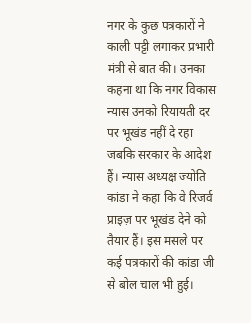नगर के कुछ पत्रकारों ने काली पट्टी लगाकर प्रभारी मंत्री से बात की। उनका कहना था कि नगर विकास न्यास उनको रियायती दर पर भूखंड नहीं दे रहा जबकि सरकार के आदेश हैं। न्यास अध्यक्ष ज्योति कांडा ने कहा कि वे रिजर्व प्राइज़ पर भूखंड देने को तैयार हैं। इस मसले पर कई पत्रकारों की कांडा जी से बोल चाल भी हुई।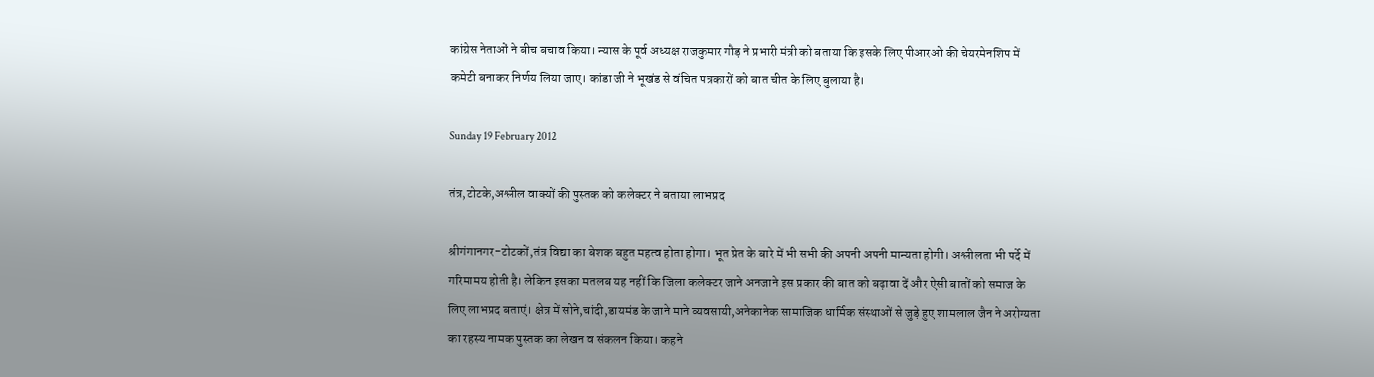कांग्रेस नेताओं ने बीच बचाव किया। न्यास के पूर्व अध्यक्ष राजकुमार गौड़ ने प्रभारी मंत्री को बताया कि इसके लिए पीआरओ की चेयरमेनशिप में कमेटी बनाकर निर्णय लिया जाए। कांडा जी ने भूखंड से वंचित पत्रकारों को बात चीत के लिए बुलाया है।

Sunday 19 February 2012

तंत्र,टोटके,अश्लील वाक्यों की पुस्तक को कलेक्टर ने बताया लाभप्रद

श्रीगंगानगर-टोटकों,तंत्र विद्या का बेशक बहुत महत्व होता होगा। भूत प्रेत के बारे में भी सभी की अपनी अपनी मान्यता होगी। अश्लीलता भी पर्दे में गरिमामय होती है। लेकिन इसका मतलब यह नहीं कि जिला कलेक्टर जाने अनजाने इस प्रकार की बात को बढ़ावा दें और ऐसी बातों को समाज के लिए लाभप्रद बताएं। क्षेत्र में सोने,चांदी,डायमंड के जाने माने व्यवसायी,अनेकानेक सामाजिक धार्मिक संस्थाओं से जुड़े हुए शामलाल जैन ने अरोग्यता का रहस्य नामक पुस्तक का लेखन व संकलन किया। कहने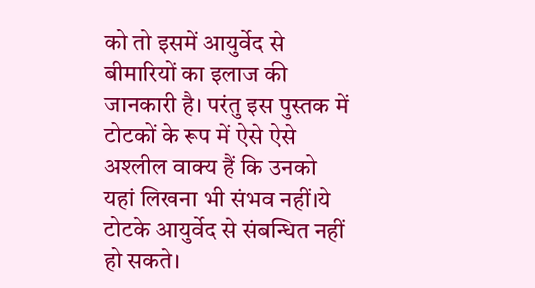को तो इसमें आयुर्वेद से बीमारियों का इलाज की जानकारी है। परंतु इस पुस्तक में टोटकों के रूप में ऐसे ऐसे अश्लील वाक्य हैं कि उनको यहां लिखना भी संभव नहीं।ये टोटके आयुर्वेद से संबन्धित नहीं हो सकते।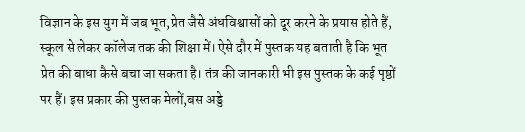विज्ञान के इस युग में जब भूत,प्रेत जैसे अंधविश्वासों को दूर करने के प्रयास होते हैं, स्कूल से लेकर कॉलेज तक की शिक्षा में। ऐसे दौर में पुस्तक यह बताती है कि भूत प्रेत की बाधा कैसे बचा जा सकता है। तंत्र की जानकारी भी इस पुस्तक के कई पृष्ठों पर हैं। इस प्रकार की पुस्तक मेलों,बस अड्डे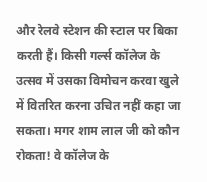और रेलवे स्टेशन की स्टाल पर बिका करती हैं। किसी गर्ल्स कॉलेज के उत्सव में उसका विमोचन करवा खुले में वितरित करना उचित नहीं कहा जा सकता। मगर शाम लाल जी को कौन रोकता! वे कॉलेज के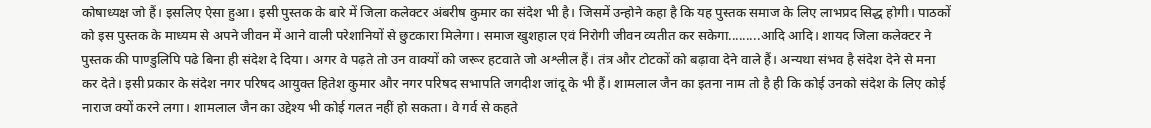कोषाध्यक्ष जो हैं। इसलिए ऐसा हुआ। इसी पुस्तक के बारे में जिला कलेक्टर अंबरीष कुमार का संदेश भी है। जिसमें उन्होने कहा है कि यह पुस्तक समाज के लिए लाभप्रद सिद्ध होगी। पाठकों को इस पुस्तक के माध्यम से अपने जीवन में आने वाली परेशानियों से छुटकारा मिलेगा। समाज खुशहाल एवं निरोगी जीवन व्यतीत कर सकेगा.........आदि आदि। शायद जिला कलेक्टर ने पुस्तक की पाण्डुलिपि पढे बिना ही संदेश दे दिया। अगर वे पढ़ते तो उन वाक्यों को जरूर हटवाते जो अश्लील हैं। तंत्र और टोटकों को बढ़ावा देने वाले हैं। अन्यथा संभव है संदेश देने से मना कर देते। इसी प्रकार के संदेश नगर परिषद आयुक्त हितेश कुमार और नगर परिषद सभापति जगदीश जांदू के भी हैं। शामलाल जैन का इतना नाम तो है ही कि कोई उनको संदेश के लिए कोई नाराज क्यों करने लगा। शामलाल जैन का उद्देश्य भी कोई गलत नहीं हो सकता। वे गर्व से कहते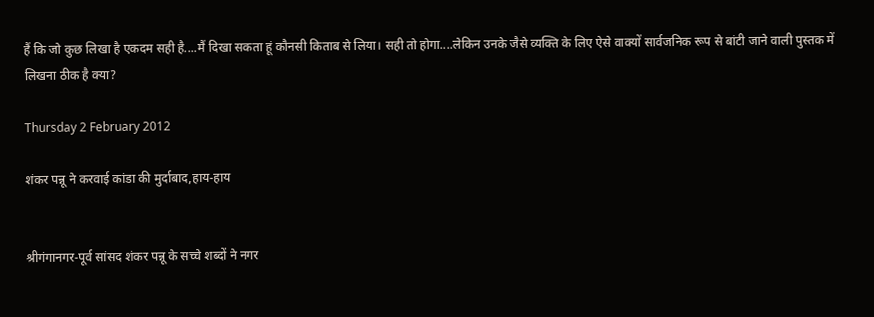हैं कि जो कुछ लिखा है एकदम सही है....मैं दिखा सकता हूं कौनसी किताब से लिया। सही तो होगा....लेकिन उनके जैसे व्यक्ति के लिए ऐसे वाक्यों सार्वजनिक रूप से बांटी जाने वाली पुस्तक में लिखना ठीक है क्या?

Thursday 2 February 2012

शंकर पन्नू ने करवाई कांडा की मुर्दाबाद,हाय-हाय


श्रीगंगानगर-पूर्व सांसद शंकर पन्नू के सच्चे शब्दों ने नगर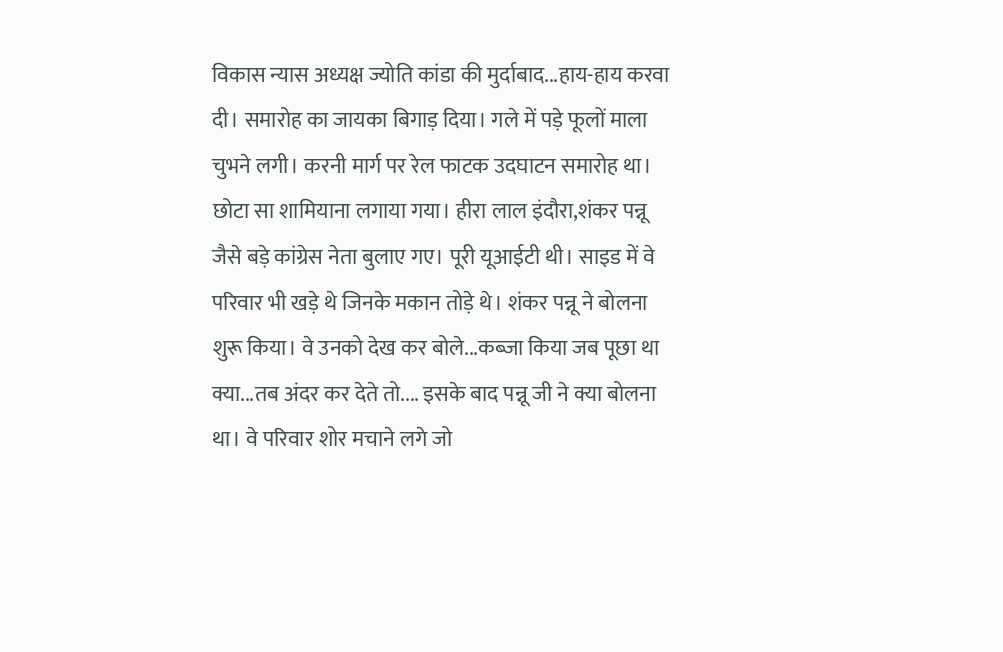विकास न्यास अध्यक्ष ज्योति कांडा की मुर्दाबाद...हाय-हाय करवा दी। समारोह का जायका बिगाड़ दिया। गले में पड़े फूलों माला चुभने लगी। करनी मार्ग पर रेल फाटक उदघाटन समारोह था। छोटा सा शामियाना लगाया गया। हीरा लाल इंदौरा,शंकर पन्नू जैसे बड़े कांग्रेस नेता बुलाए गए। पूरी यूआईटी थी। साइड में वे परिवार भी खड़े थे जिनके मकान तोड़े थे। शंकर पन्नू ने बोलना शुरू किया। वे उनको देख कर बोले...कब्जा किया जब पूछा था क्या...तब अंदर कर देते तो.... इसके बाद पन्नू जी ने क्या बोलना था। वे परिवार शोर मचाने लगे जो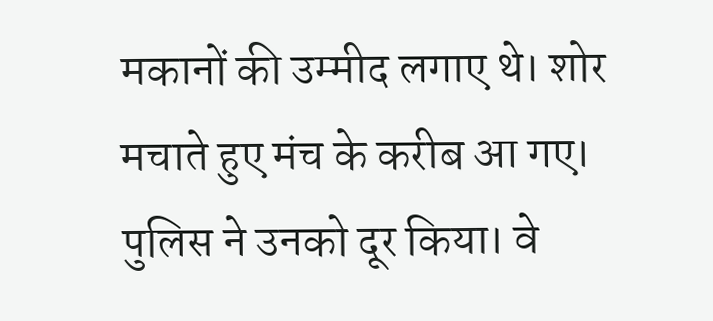मकानों की उम्मीद लगाए थे। शोर मचाते हुए मंच के करीब आ गए। पुलिस ने उनको दूर किया। वे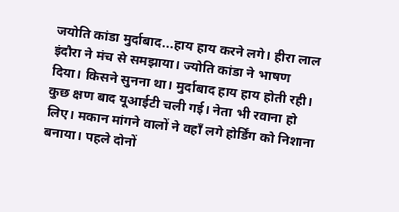जयोति कांडा मुर्दाबाद...हाय हाय करने लगे। हीरा लाल इंदौरा ने मंच से समझाया। ज्योति कांडा ने भाषण दिया। किसने सुनना था। मुर्दाबाद हाय हाय होती रही। कुछ क्षण बाद यूआईटी चली गई। नेता भी रवाना हो लिए। मकान मांगने वालों ने वहाँ लगे होर्डिंग को निशाना बनाया। पहले दोनों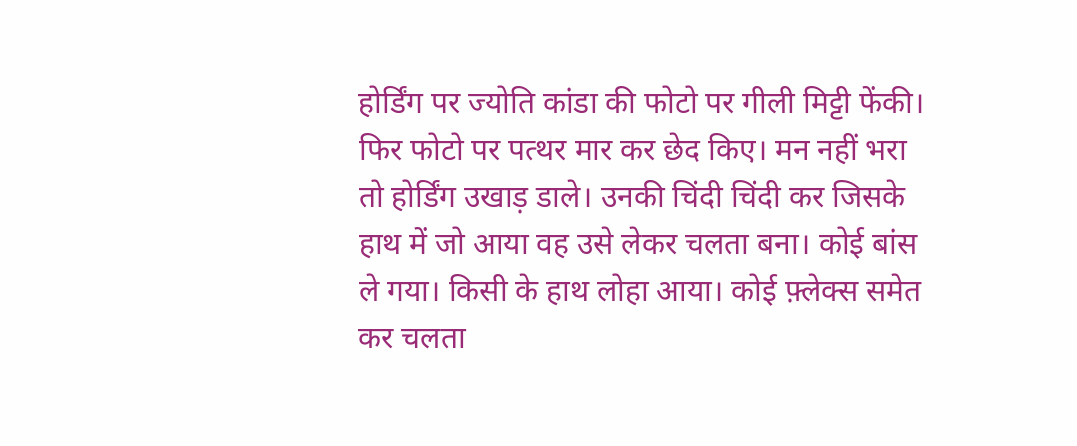होर्डिंग पर ज्योति कांडा की फोटो पर गीली मिट्टी फेंकी। फिर फोटो पर पत्थर मार कर छेद किए। मन नहीं भरा तो होर्डिंग उखाड़ डाले। उनकी चिंदी चिंदी कर जिसके हाथ में जो आया वह उसे लेकर चलता बना। कोई बांस ले गया। किसी के हाथ लोहा आया। कोई फ़्लेक्स समेत कर चलता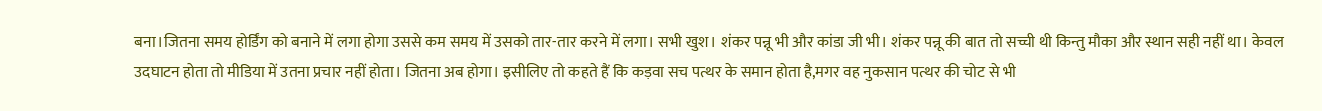बना।जितना समय होर्डिंग को बनाने में लगा होगा उससे कम समय में उसको तार-तार करने में लगा। सभी खुश। शंकर पन्नू भी और कांडा जी भी। शंकर पन्नू की बात तो सच्ची थी किन्तु मौका और स्थान सही नहीं था। केवल उदघाटन होता तो मीडिया में उतना प्रचार नहीं होता। जितना अब होगा। इसीलिए तो कहते हैं कि कड़वा सच पत्थर के समान होता है,मगर वह नुकसान पत्थर की चोट से भी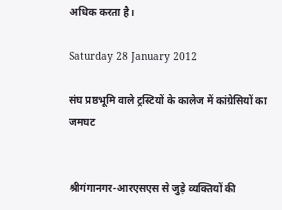अधिक करता है।

Saturday 28 January 2012

संघ प्रष्ठभूमि वाले ट्रस्टियों के कालेज में कांग्रेसियों का जमघट


श्रीगंगानगर-आरएसएस से जुड़े व्यक्तियों की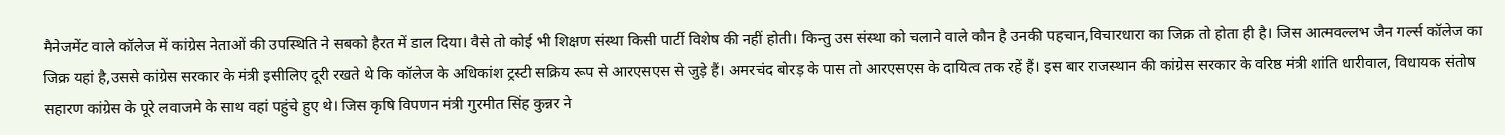मैनेजमेंट वाले कॉलेज में कांग्रेस नेताओं की उपस्थिति ने सबको हैरत में डाल दिया। वैसे तो कोई भी शिक्षण संस्था किसी पार्टी विशेष की नहीं होती। किन्तु उस संस्था को चलाने वाले कौन है उनकी पहचान,विचारधारा का जिक्र तो होता ही है। जिस आत्मवल्लभ जैन गर्ल्स कॉलेज का जिक्र यहां है,उससे कांग्रेस सरकार के मंत्री इसीलिए दूरी रखते थे कि कॉलेज के अधिकांश ट्रस्टी सक्रिय रूप से आरएसएस से जुड़े हैं। अमरचंद बोरड़ के पास तो आरएसएस के दायित्व तक रहें हैं। इस बार राजस्थान की कांग्रेस सरकार के वरिष्ठ मंत्री शांति धारीवाल, विधायक संतोष सहारण कांग्रेस के पूरे लवाजमे के साथ वहां पहुंचे हुए थे। जिस कृषि विपणन मंत्री गुरमीत सिंह कुन्नर ने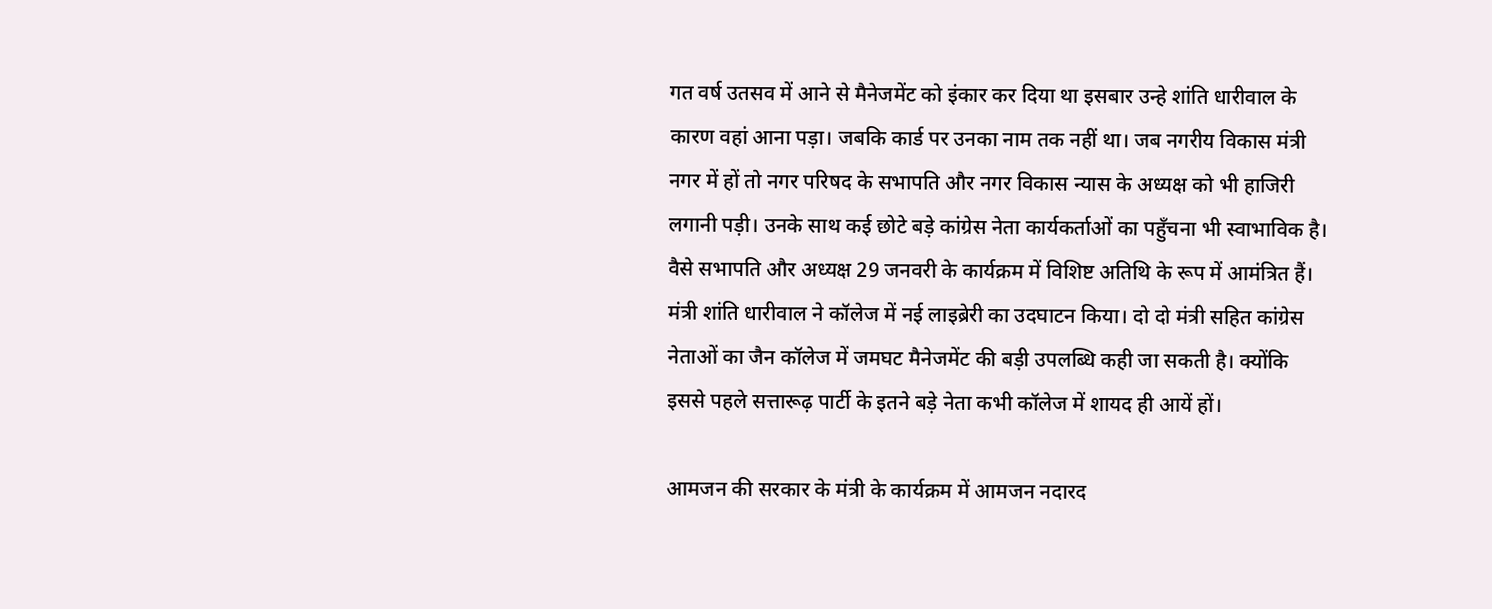गत वर्ष उतसव में आने से मैनेजमेंट को इंकार कर दिया था इसबार उन्हे शांति धारीवाल के कारण वहां आना पड़ा। जबकि कार्ड पर उनका नाम तक नहीं था। जब नगरीय विकास मंत्री नगर में हों तो नगर परिषद के सभापति और नगर विकास न्यास के अध्यक्ष को भी हाजिरी लगानी पड़ी। उनके साथ कई छोटे बड़े कांग्रेस नेता कार्यकर्ताओं का पहुँचना भी स्वाभाविक है। वैसे सभापति और अध्यक्ष 29 जनवरी के कार्यक्रम में विशिष्ट अतिथि के रूप में आमंत्रित हैं। मंत्री शांति धारीवाल ने कॉलेज में नई लाइब्रेरी का उदघाटन किया। दो दो मंत्री सहित कांग्रेस नेताओं का जैन कॉलेज में जमघट मैनेजमेंट की बड़ी उपलब्धि कही जा सकती है। क्योंकि इससे पहले सत्तारूढ़ पार्टी के इतने बड़े नेता कभी कॉलेज में शायद ही आयें हों।

आमजन की सरकार के मंत्री के कार्यक्रम में आमजन नदारद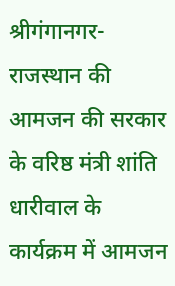श्रीगंगानगर-राजस्थान की आमजन की सरकार के वरिष्ठ मंत्री शांति धारीवाल के कार्यक्रम में आमजन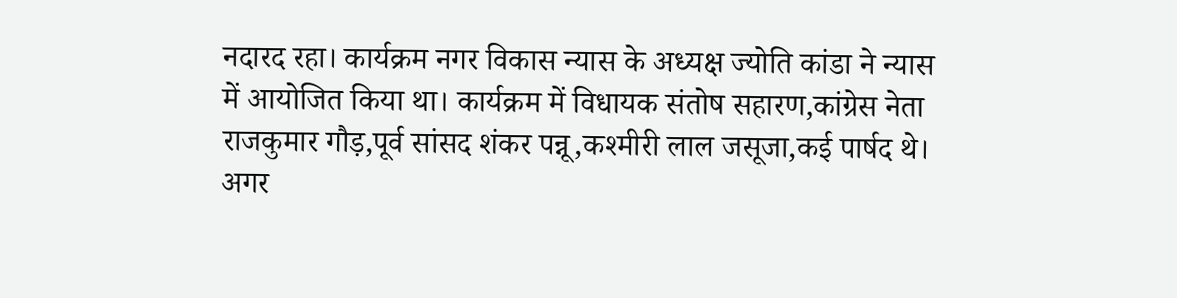नदारद रहा। कार्यक्रम नगर विकास न्यास के अध्यक्ष ज्योति कांडा ने न्यास में आयोजित किया था। कार्यक्रम में विधायक संतोष सहारण,कांग्रेस नेता राजकुमार गौड़,पूर्व सांसद शंकर पन्नू,कश्मीरी लाल जसूजा,कई पार्षद थे। अगर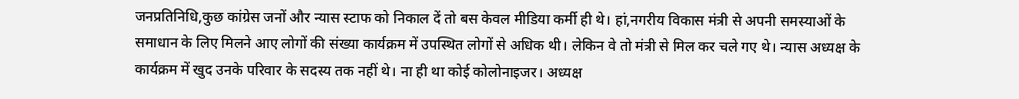जनप्रतिनिधि,कुछ कांग्रेस जनों और न्यास स्टाफ को निकाल दें तो बस केवल मीडिया कर्मी ही थे। हां,नगरीय विकास मंत्री से अपनी समस्याओं के समाधान के लिए मिलने आए लोगों की संख्या कार्यक्रम में उपस्थित लोगों से अधिक थी। लेकिन वे तो मंत्री से मिल कर चले गए थे। न्यास अध्यक्ष के कार्यक्रम में खुद उनके परिवार के सदस्य तक नहीं थे। ना ही था कोई कोलोनाइजर। अध्यक्ष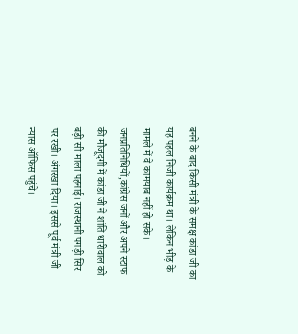बनने के बाद किसी मंत्री के समक्ष कांडा जी का यह पहल निजी कार्यक्रम था। लेकिन भीड़ के मामले में वे कामयाब नहीं हो सके। जनप्रतिनिधियों,कांग्रेस जनों और अपने स्टाफ की मौजूदगी में कांडा जी ने शांति धारीवाल को बड़ी सी माला पहनाई। राजस्थानी पगड़ी सिर पर रखी। अंगरखा दिया। इससे पूर्व मंत्री जी न्यास ऑफिस पहुंचे।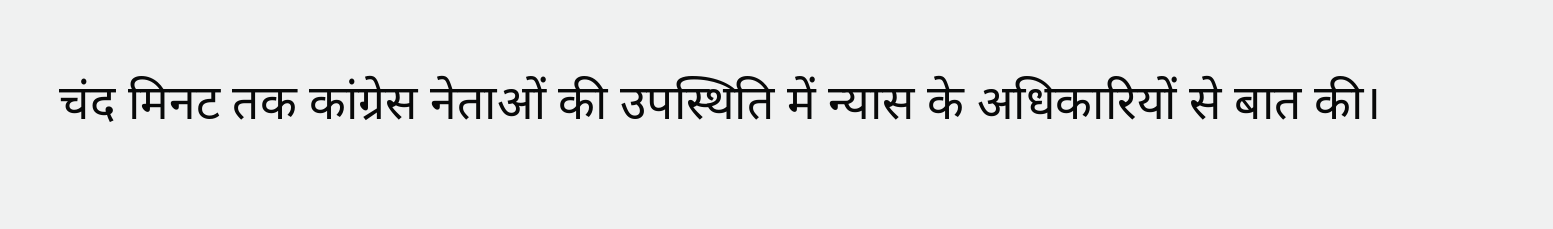चंद मिनट तक कांग्रेस नेताओं की उपस्थिति में न्यास के अधिकारियों से बात की।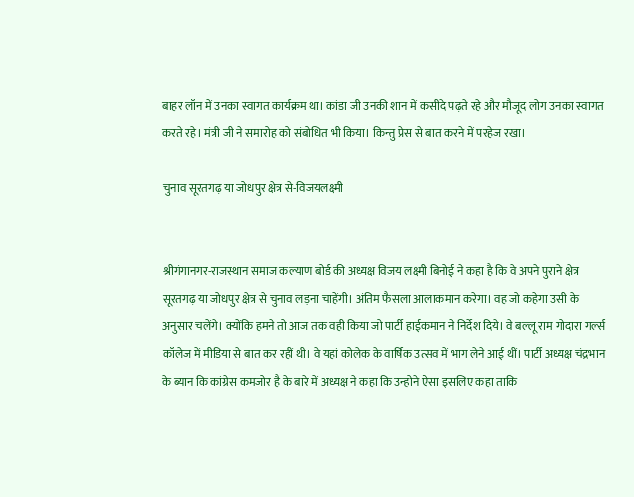बाहर लॉन में उनका स्वागत कार्यक्रम था। कांडा जी उनकी शान में कसीदे पढ़ते रहे और मौजूद लोग उनका स्वागत करते रहे। मंत्री जी ने समारोह को संबोधित भी किया। किन्तु प्रेस से बात करने में परहेज रखा।

चुनाव सूरतगढ़ या जोधपुर क्षेत्र से-विजयलक्ष्मी


श्रीगंगानगर-राजस्थान समाज कल्याण बोर्ड की अध्यक्ष विजय लक्ष्मी बिनोई ने कहा है कि वे अपने पुराने क्षेत्र सूरतगढ़ या जोधपुर क्षेत्र से चुनाव लड़ना चाहेंगी। अंतिम फैसला आलाकमान करेगा। वह जो कहेगा उसी के अनुसार चलेंगे। क्योंकि हमने तो आज तक वही किया जो पार्टी हाईकमान ने निर्देश दिये। वे बल्लू राम गोदारा गर्ल्स कॉलेज में मीडिया से बात कर रहीं थी। वे यहां कोलेक के वार्षिक उत्सव में भाग लेने आई थीं। पार्टी अध्यक्ष चंद्रभान के ब्यान कि कांग्रेस कमजोर है के बारे में अध्यक्ष ने कहा कि उन्होने ऐसा इसलिए कहा ताकि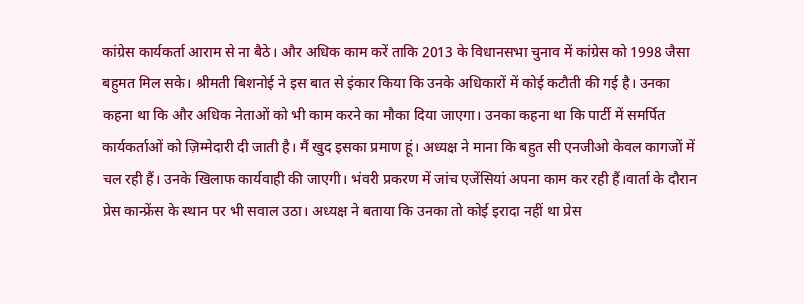कांग्रेस कार्यकर्ता आराम से ना बैठे। और अधिक काम करें ताकि 2013 के विधानसभा चुनाव में कांग्रेस को 1998 जैसा बहुमत मिल सके। श्रीमती बिशनोई ने इस बात से इंकार किया कि उनके अधिकारों में कोई कटौती की गई है। उनका कहना था कि और अधिक नेताओं को भी काम करने का मौका दिया जाएगा। उनका कहना था कि पार्टी में समर्पित कार्यकर्ताओं को ज़िम्मेदारी दी जाती है। मैं खुद इसका प्रमाण हूं। अध्यक्ष ने माना कि बहुत सी एनजीओ केवल कागजों में चल रही हैं। उनके खिलाफ कार्यवाही की जाएगी। भंवरी प्रकरण में जांच एजेंसियां अपना काम कर रही हैं।वार्ता के दौरान प्रेस कान्फ्रेंस के स्थान पर भी सवाल उठा। अध्यक्ष ने बताया कि उनका तो कोई इरादा नहीं था प्रेस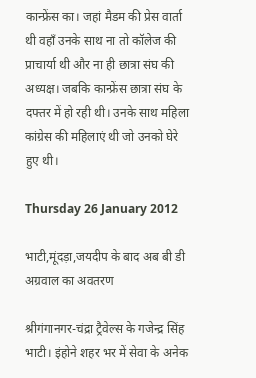कान्फ्रेंस का। जहां मैडम की प्रेस वार्ता थी वहाँ उनके साथ ना तो कॉलेज की प्राचार्या थी और ना ही छात्रा संघ की अध्यक्ष। जबकि कान्फ्रेंस छात्रा संघ के दफ्तर में हो रही थी। उनके साथ महिला कांग्रेस की महिलाएं थी जो उनको घेरे हुए थी।

Thursday 26 January 2012

भाटी,मूंदड़ा,जयदीप के बाद अब बी डी अग्रवाल का अवतरण

श्रीगंगानगर-चंद्रा ट्रैवेल्स के गजेन्द्र सिंह भाटी। इंहोने शहर भर में सेवा के अनेक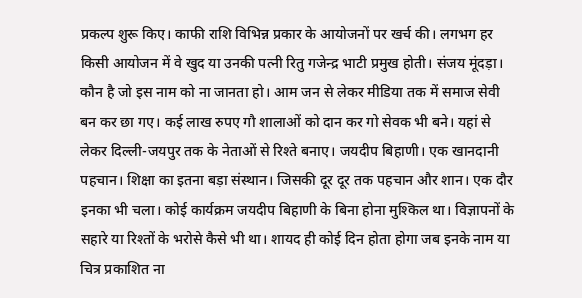प्रकल्प शुरू किए। काफी राशि विभिन्न प्रकार के आयोजनों पर खर्च की। लगभग हर किसी आयोजन में वे खुद या उनकी पत्नी रितु गजेन्द्र भाटी प्रमुख होती। संजय मूंदड़ा। कौन है जो इस नाम को ना जानता हो। आम जन से लेकर मीडिया तक में समाज सेवी बन कर छा गए। कई लाख रुपए गौ शालाओं को दान कर गो सेवक भी बने। यहां से लेकर दिल्ली-जयपुर तक के नेताओं से रिश्ते बनाए। जयदीप बिहाणी। एक खानदानी पहचान। शिक्षा का इतना बड़ा संस्थान। जिसकी दूर दूर तक पहचान और शान। एक दौर इनका भी चला। कोई कार्यक्रम जयदीप बिहाणी के बिना होना मुश्किल था। विज्ञापनों के सहारे या रिश्तों के भरोसे कैसे भी था। शायद ही कोई दिन होता होगा जब इनके नाम या चित्र प्रकाशित ना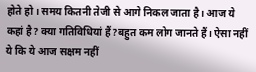होते हो। समय कितनी तेजी से आगे निकल जाता है। आज ये कहां है? क्या गतिविधियां हैं?बहुत कम लोग जानते हैं। ऐसा नहीं ये कि ये आज सक्षम नहीं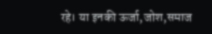रहे। या इनकी ऊर्जा,जोश,समाज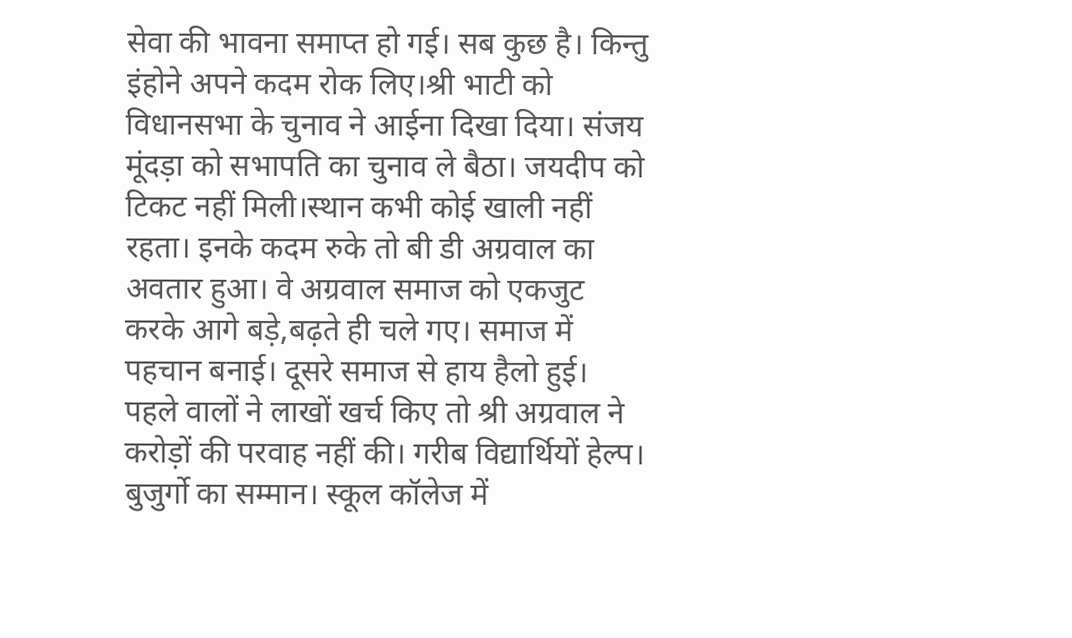सेवा की भावना समाप्त हो गई। सब कुछ है। किन्तु इंहोने अपने कदम रोक लिए।श्री भाटी को विधानसभा के चुनाव ने आईना दिखा दिया। संजय मूंदड़ा को सभापति का चुनाव ले बैठा। जयदीप को टिकट नहीं मिली।स्थान कभी कोई खाली नहीं रहता। इनके कदम रुके तो बी डी अग्रवाल का अवतार हुआ। वे अग्रवाल समाज को एकजुट करके आगे बड़े,बढ़ते ही चले गए। समाज में पहचान बनाई। दूसरे समाज से हाय हैलो हुई। पहले वालों ने लाखों खर्च किए तो श्री अग्रवाल ने करोड़ों की परवाह नहीं की। गरीब विद्यार्थियों हेल्प। बुजुर्गो का सम्मान। स्कूल कॉलेज में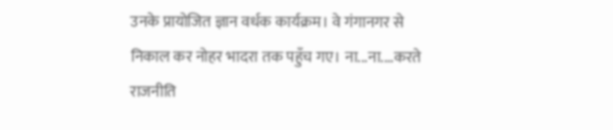उनके प्रायोजित ज्ञान वर्धक कार्यक्रम। वे गंगानगर से निकाल कर नोहर भादरा तक पहुँच गए। ना...ना....करते राजनीति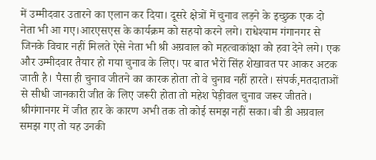में उम्मीदवार उतारने का एलान कर दिया। दूसरे क्षेत्रों में चुनाव लड़ने के इच्छुक एक दो नेता भी आ गए।आरएसएस के कार्यक्रम को सहयो करने लगे। राधेश्याम गंगानगर से जिनके विचार नहीं मिलते ऐसे नेता भी श्री अग्रवाल को महत्वाकांक्षा को हवा देने लगे। एक और उम्मीदवार तैयार हो गया चुनाव के लिए। पर बात भैरों सिंह शेखावत पर आकर अटक जाती है। पैसा ही चुनाव जीतने का कारक होता तो वे चुनाव नहीं हारते। संपर्क,मतदाताओं से सीधी जानकारी जीत के लिए जरूरी होता तो महेश पेड़ीवल चुनाव जरूर जीतते। श्रीगंगानगर में जीत हार के कारण अभी तक तो कोई समझ नहीं सका। बी डी अग्रवाल समझ गए तो यह उनकी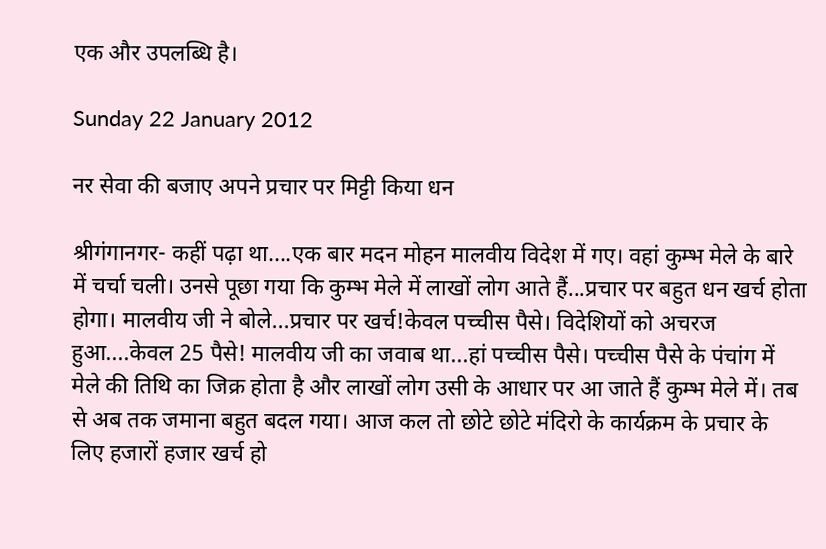एक और उपलब्धि है।

Sunday 22 January 2012

नर सेवा की बजाए अपने प्रचार पर मिट्टी किया धन

श्रीगंगानगर- कहीं पढ़ा था....एक बार मदन मोहन मालवीय विदेश में गए। वहां कुम्भ मेले के बारे में चर्चा चली। उनसे पूछा गया कि कुम्भ मेले में लाखों लोग आते हैं...प्रचार पर बहुत धन खर्च होता होगा। मालवीय जी ने बोले...प्रचार पर खर्च!केवल पच्चीस पैसे। विदेशियों को अचरज हुआ....केवल 25 पैसे! मालवीय जी का जवाब था...हां पच्चीस पैसे। पच्चीस पैसे के पंचांग में मेले की तिथि का जिक्र होता है और लाखों लोग उसी के आधार पर आ जाते हैं कुम्भ मेले में। तब से अब तक जमाना बहुत बदल गया। आज कल तो छोटे छोटे मंदिरो के कार्यक्रम के प्रचार के लिए हजारों हजार खर्च हो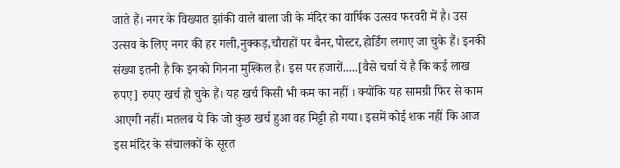जाते हैं। नगर के विख्यात झांकी वाले बाला जी के मंदिर का वार्षिक उत्सव फरवरी में है। उस उत्सव के लिए नगर की हर गली,नुक्कड़,चौराहों पर बैनर,पोस्टर,होर्डिंग लगाए जा चुके हैं। इनकी संख्या इतनी है कि इनको गिनना मुश्किल है। इस पर हजारों.....[वैसे चर्चा ये है कि कई लाख रुपए] रुपए खर्च हो चुके हैं। यह खर्च किसी भी कम का नहीं । क्योंकि यह सामग्री फिर से काम आएगी नहीं। मतलब ये कि जो कुछ खर्च हुआ वह मिट्टी हो गया। इसमें कोई शक नहीं कि आज इस मंदिर के संचालकों के सूरत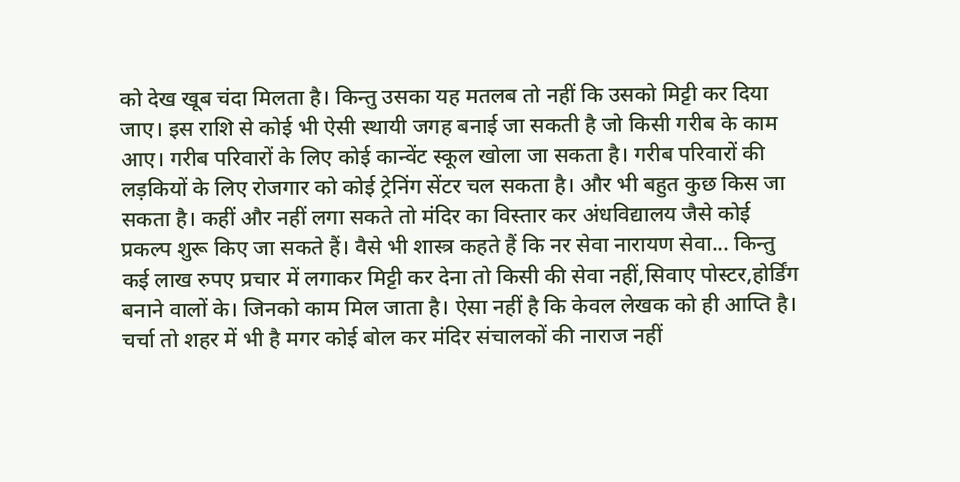को देख खूब चंदा मिलता है। किन्तु उसका यह मतलब तो नहीं कि उसको मिट्टी कर दिया जाए। इस राशि से कोई भी ऐसी स्थायी जगह बनाई जा सकती है जो किसी गरीब के काम आए। गरीब परिवारों के लिए कोई कान्वेंट स्कूल खोला जा सकता है। गरीब परिवारों की लड़कियों के लिए रोजगार को कोई ट्रेनिंग सेंटर चल सकता है। और भी बहुत कुछ किस जा सकता है। कहीं और नहीं लगा सकते तो मंदिर का विस्तार कर अंधविद्यालय जैसे कोई प्रकल्प शुरू किए जा सकते हैं। वैसे भी शास्त्र कहते हैं कि नर सेवा नारायण सेवा... किन्तु कई लाख रुपए प्रचार में लगाकर मिट्टी कर देना तो किसी की सेवा नहीं,सिवाए पोस्टर,होर्डिंग बनाने वालों के। जिनको काम मिल जाता है। ऐसा नहीं है कि केवल लेखक को ही आप्ति है। चर्चा तो शहर में भी है मगर कोई बोल कर मंदिर संचालकों की नाराज नहीं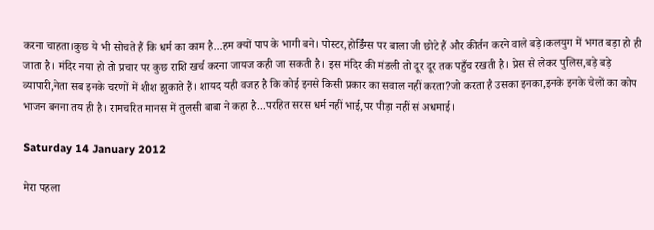करना चाहता।कुछ ये भी सोचते हैं कि धर्म का काम है...हम क्यों पाप के भागी बने। पोस्टर,होर्डिंग्स पर बाला जी छोटे हैं और कीर्तन करने वाले बड़े।कलयुग में भगत बड़ा हो ही जाता है। मंदिर नया हो तो प्रचार पर कुछ राशि खर्च करना जायज कही जा सकती है। इस मंदिर की मंडली तो दूर दूर तक पहुँच रखती है। प्रेस से लेकर पुलिस,बड़े बड़े व्यापारी,नेता सब इनके चरणों में शीश झुकाते हैं। शायद यही वजह है कि कोई इनसे किसी प्रकार का सवाल नहीं करता?जो करता है उसका इनका,इनके इनके चेलों का कोप भाजन बनना तय ही है। रामचरित मानस में तुलसी बाबा ने कहा है...परहित सरस धर्म नहीं भाई,पर पीड़ा नहीं सं अधमाई।

Saturday 14 January 2012

मेरा पहला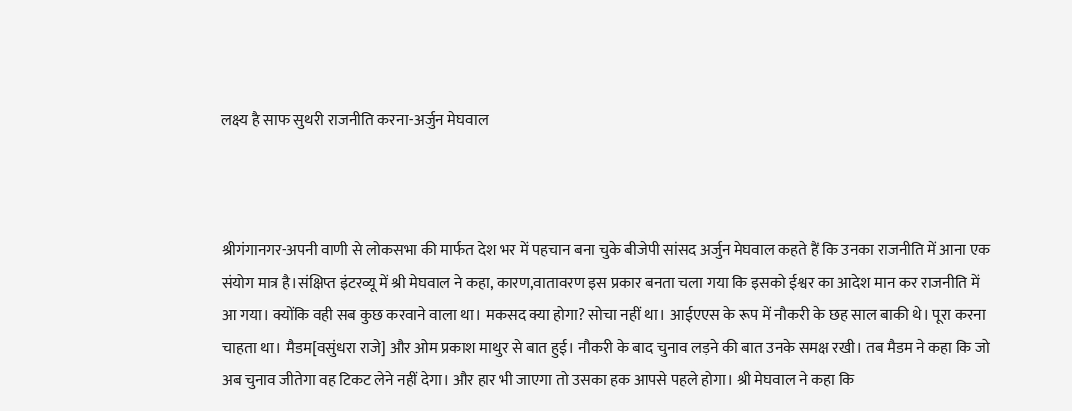लक्ष्य है साफ सुथरी राजनीति करना-अर्जुन मेघवाल



श्रीगंगानगर-अपनी वाणी से लोकसभा की मार्फत देश भर में पहचान बना चुके बीजेपी सांसद अर्जुन मेघवाल कहते हैं कि उनका राजनीति में आना एक संयोग मात्र है।संक्षिप्त इंटरव्यू में श्री मेघवाल ने कहा, कारण,वातावरण इस प्रकार बनता चला गया कि इसको ईश्वर का आदेश मान कर राजनीति में आ गया। क्योंकि वही सब कुछ करवाने वाला था। मकसद क्या होगा? सोचा नहीं था। आईएएस के रूप में नौकरी के छह साल बाकी थे। पूरा करना चाहता था। मैडम[वसुंधरा राजे] और ओम प्रकाश माथुर से बात हुई। नौकरी के बाद चुनाव लड़ने की बात उनके समक्ष रखी। तब मैडम ने कहा कि जो अब चुनाव जीतेगा वह टिकट लेने नहीं देगा। और हार भी जाएगा तो उसका हक आपसे पहले होगा। श्री मेघवाल ने कहा कि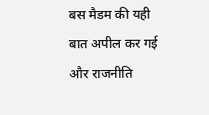बस मैडम की यही बात अपील कर गई और राजनीति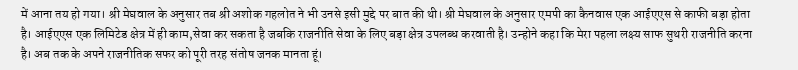में आना तय हो गया। श्री मेघवाल के अनुसार तब श्री अशोक गहलोत ने भी उनसे इसी मुद्दे पर बात की थी। श्री मेघवाल के अनुसार एमपी का कैनवास एक आईएएस से काफी बड़ा होता है। आईएएस एक लिमिटेड क्षेत्र में ही काम,सेवा कर सकता है जबकि राजनीति सेवा के लिए बड़ा क्षेत्र उपलब्ध करवाती है। उन्होने कहा कि मेरा पहला लक्ष्य साफ सुथरी राजनीति करना है। अब तक के अपने राजनीतिक सफर को पूरी तरह संतोष जनक मानता हूं।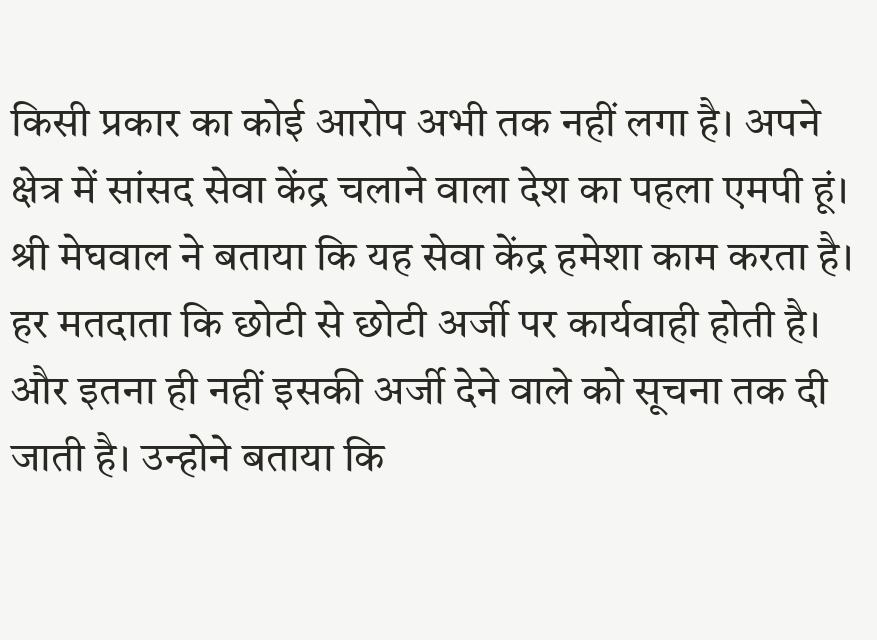किसी प्रकार का कोई आरोप अभी तक नहीं लगा है। अपने क्षेत्र में सांसद सेवा केंद्र चलाने वाला देश का पहला एमपी हूं। श्री मेघवाल ने बताया कि यह सेवा केंद्र हमेशा काम करता है। हर मतदाता कि छोटी से छोटी अर्जी पर कार्यवाही होती है। और इतना ही नहीं इसकी अर्जी देने वाले को सूचना तक दी जाती है। उन्होने बताया कि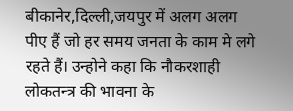बीकानेर,दिल्ली,जयपुर में अलग अलग पीए हैं जो हर समय जनता के काम मे लगे रहते हैं। उन्होने कहा कि नौकरशाही लोकतन्त्र की भावना के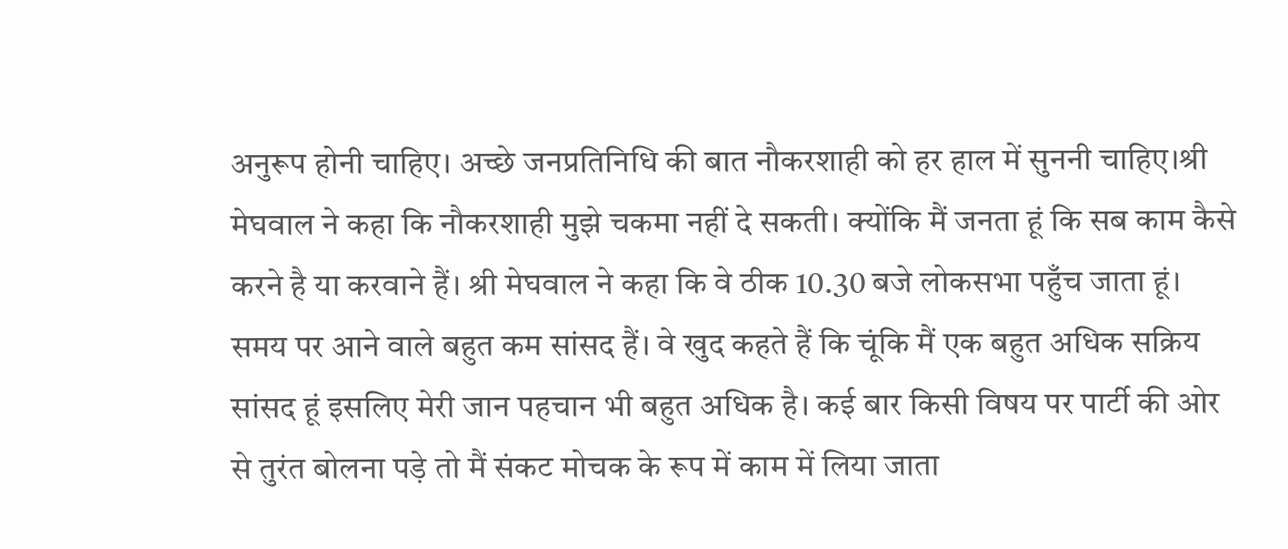अनुरूप होनी चाहिए। अच्छे जनप्रतिनिधि की बात नौकरशाही को हर हाल में सुननी चाहिए।श्री मेघवाल ने कहा कि नौकरशाही मुझे चकमा नहीं दे सकती। क्योंकि मैं जनता हूं कि सब काम कैसे करने है या करवाने हैं। श्री मेघवाल ने कहा कि वे ठीक 10.30 बजे लोकसभा पहुँच जाता हूं। समय पर आने वाले बहुत कम सांसद हैं। वे खुद कहते हैं कि चूंकि मैं एक बहुत अधिक सक्रिय सांसद हूं इसलिए मेरी जान पहचान भी बहुत अधिक है। कई बार किसी विषय पर पार्टी की ओर से तुरंत बोलना पड़े तो मैं संकट मोचक के रूप में काम में लिया जाता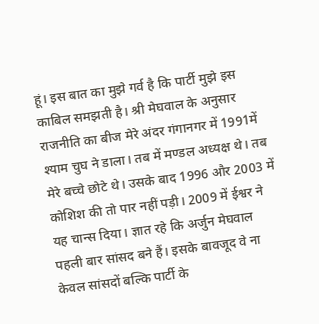हूं। इस बात का मुझे गर्व है कि पार्टी मुझे इस काबिल समझती है। श्री मेघवाल के अनुसार राजनीति का बीज मेरे अंदर गंगानगर में 1991में श्याम चुघ ने डाला। तब में मण्डल अध्यक्ष थे। तब मेरे बच्चे छोटे थे। उसके बाद 1996 और 2003 में कोशिश की तो पार नहीं पड़ी। 2009 में ईश्वर ने यह चान्स दिया। ज्ञात रहे कि अर्जुन मेघवाल पहली बार सांसद बने हैं। इसके बावजूद वे ना केवल सांसदों बल्कि पार्टी के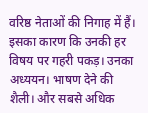वरिष्ठ नेताओं की निगाह में हैं। इसका कारण कि उनकी हर विषय पर गहरी पकड़। उनका अध्ययन। भाषण देने की शैली। और सबसे अधिक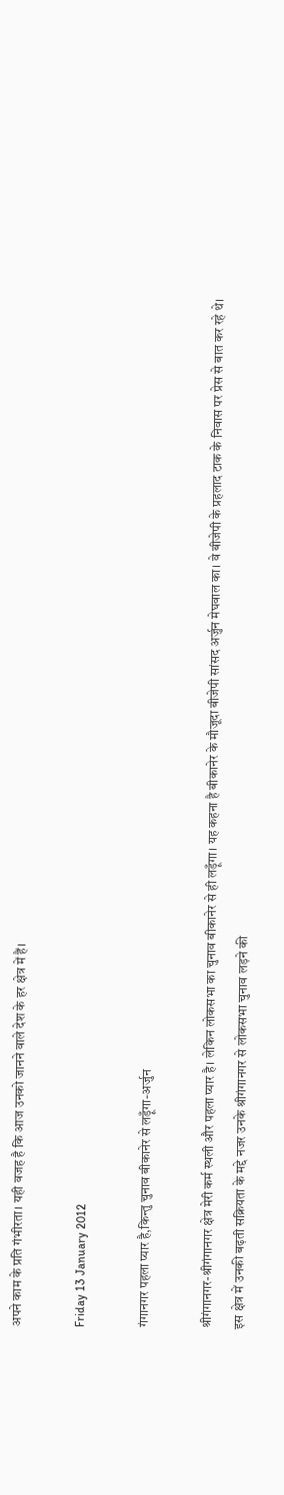अपने काम के प्रति गंभीरता। यही वजह है कि आज उनको जानने वाले देश के हर क्षेत्र में हैं।

Friday 13 January 2012

गंगानगर पहला प्यार है,किन्तु चुनाव बीकानेर से लड़ूँगा-अर्जुन

श्रीगंगानगर-श्रीगंगानगर क्षेत्र मेरी कर्म स्थली और पहला प्यार है। लेकिन लोकसभा का चुनाव बीकानेर से ही लड़ूँगा। यह कहना है बीकानेर के मौजूदा बीजेपी सांसद अर्जुन मेघवाल का। वे बीजेपी के प्रहलाद टाक के निवास पर प्रेस से बात कर रहे थे। इस क्षेत्र में उनकी बढ़ती सक्रियता के मद्दे नजर उनके श्रीगंगानगर से लोकसभा चुनाव लड़ने की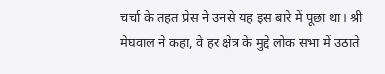चर्चा के तहत प्रेस ने उनसे यह इस बारे में पूछा था। श्री मेघवाल ने कहा, वे हर क्षेत्र के मुद्दे लोक सभा में उठाते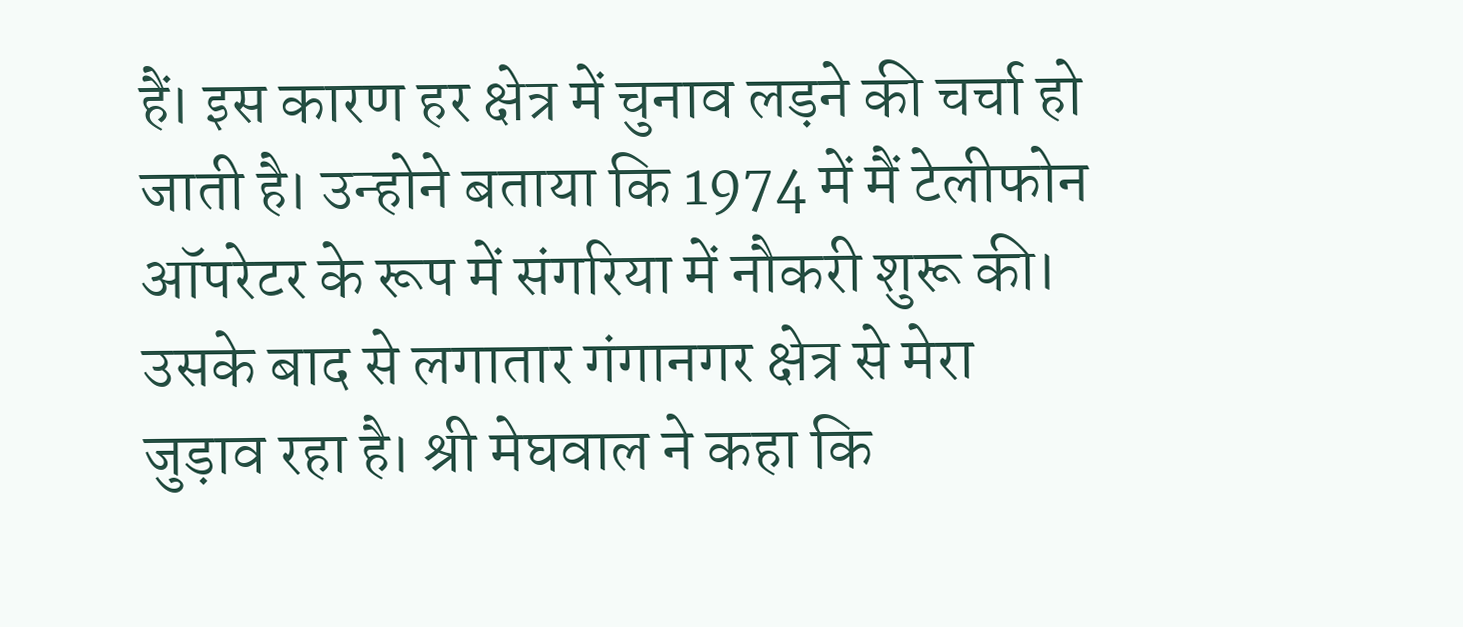हैं। इस कारण हर क्षेत्र में चुनाव लड़ने की चर्चा हो जाती है। उन्होने बताया कि 1974 में मैं टेलीफोन ऑपरेटर के रूप में संगरिया में नौकरी शुरू की। उसके बाद से लगातार गंगानगर क्षेत्र से मेरा जुड़ाव रहा है। श्री मेघवाल ने कहा कि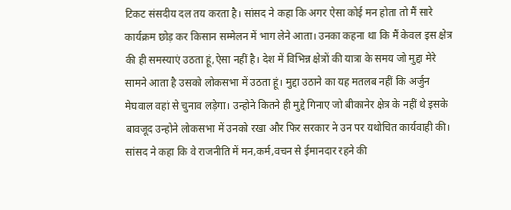टिकट संसदीय दल तय करता है। सांसद ने कहा कि अगर ऐसा कोई मन होता तो मैं सारे कार्यक्रम छोड़ कर किसान सम्मेलन में भाग लेने आता। उनका कहना था कि मैं केवल इस क्षेत्र की ही समस्याएं उठता हूं,ऐसा नहीं है। देश में विभिन्न क्षेत्रों की यात्रा के समय जो मुद्दा मेरे सामने आता है उसको लोकसभा में उठता हूं। मुद्दा उठाने का यह मतलब नहीं कि अर्जुन मेघवाल वहां से चुनाव लड़ेगा। उन्होने कितने ही मुद्दे गिनाए जो बीकानेर क्षेत्र के नहीं थे इसके बावजूद उन्होने लोकसभा में उनको रखा और फिर सरकार ने उन पर यथोचित कार्यवाही की। सांसद ने कहा कि वे राजनीति में मन,कर्म,वचन से ईमानदार रहने की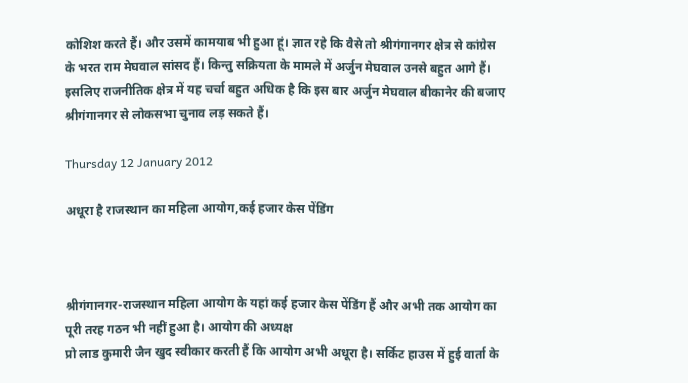कोशिश करते हैं। और उसमें कामयाब भी हुआ हूं। ज्ञात रहे कि वैसे तो श्रीगंगानगर क्षेत्र से कांग्रेस के भरत राम मेघवाल सांसद हैं। किन्तु सक्रियता के मामले में अर्जुन मेघवाल उनसे बहुत आगे हैं। इसलिए राजनीतिक क्षेत्र में यह चर्चा बहुत अधिक है कि इस बार अर्जुन मेघवाल बीकानेर की बजाए श्रीगंगानगर से लोकसभा चुनाव लड़ सकते हैं।

Thursday 12 January 2012

अधूरा है राजस्थान का महिला आयोग,कई हजार केस पेंडिंग



श्रीगंगानगर-राजस्थान महिला आयोग के यहां कई हजार केस पेंडिंग हैं और अभी तक आयोग का पूरी तरह गठन भी नहीं हुआ है। आयोग की अध्यक्ष
प्रो लाड कुमारी जैन खुद स्वीकार करती हैं कि आयोग अभी अधूरा है। सर्किट हाउस में हुई वार्ता के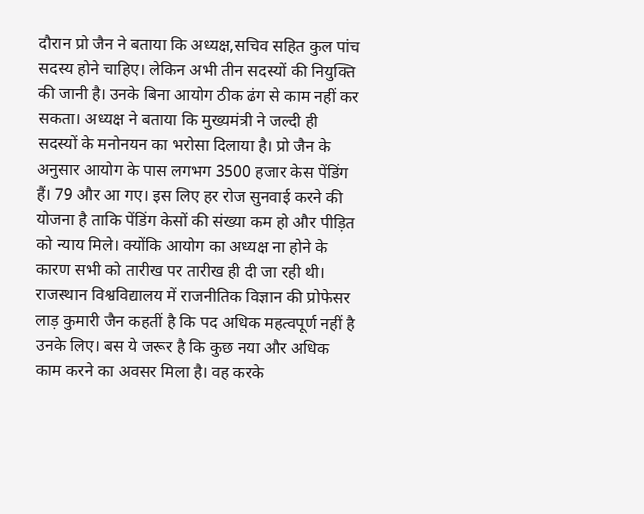दौरान प्रो जैन ने बताया कि अध्यक्ष,सचिव सहित कुल पांच सदस्य होने चाहिए। लेकिन अभी तीन सदस्यों की नियुक्ति की जानी है। उनके बिना आयोग ठीक ढंग से काम नहीं कर सकता। अध्यक्ष ने बताया कि मुख्यमंत्री ने जल्दी ही सदस्यों के मनोनयन का भरोसा दिलाया है। प्रो जैन के अनुसार आयोग के पास लगभग 3500 हजार केस पेंडिंग हैं। 79 और आ गए। इस लिए हर रोज सुनवाई करने की योजना है ताकि पेंडिंग केसों की संख्या कम हो और पीड़ित को न्याय मिले। क्योंकि आयोग का अध्यक्ष ना होने के कारण सभी को तारीख पर तारीख ही दी जा रही थी। राजस्थान विश्वविद्यालय में राजनीतिक विज्ञान की प्रोफेसर लाड़ कुमारी जैन कहतीं है कि पद अधिक महत्वपूर्ण नहीं है उनके लिए। बस ये जरूर है कि कुछ नया और अधिक काम करने का अवसर मिला है। वह करके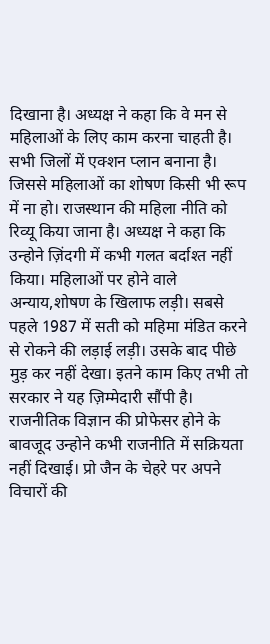दिखाना है। अध्यक्ष ने कहा कि वे मन से महिलाओं के लिए काम करना चाहती है। सभी जिलों में एक्शन प्लान बनाना है। जिससे महिलाओं का शोषण किसी भी रूप में ना हो। राजस्थान की महिला नीति को रिव्यू किया जाना है। अध्यक्ष ने कहा कि उन्होने ज़िंदगी में कभी गलत बर्दाश्त नहीं किया। महिलाओं पर होने वाले अन्याय,शोषण के खिलाफ लड़ी। सबसे पहले 1987 में सती को महिमा मंडित करने से रोकने की लड़ाई लड़ी। उसके बाद पीछे मुड़ कर नहीं देखा। इतने काम किए तभी तो सरकार ने यह ज़िम्मेदारी सौंपी है। राजनीतिक विज्ञान की प्रोफेसर होने के बावजूद उन्होने कभी राजनीति में सक्रियता नहीं दिखाई। प्रो जैन के चेहरे पर अपने विचारों की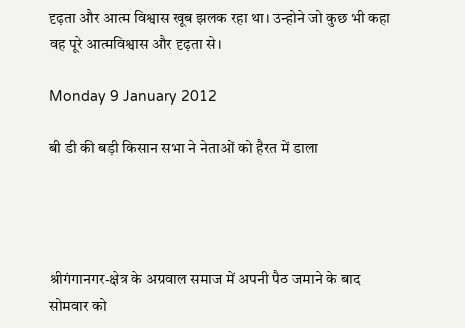दृढ़ता और आत्म विश्वास खूब झलक रहा था। उन्होने जो कुछ भी कहा वह पूरे आत्मविश्वास और दृढ़ता से।

Monday 9 January 2012

बी डी की बड़ी किसान सभा ने नेताओं को हैरत में डाला




श्रीगंगानगर-क्षेत्र के अग्रवाल समाज में अपनी पैठ जमाने के बाद सोमवार को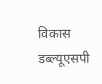विकास डब्ल्यूएसपी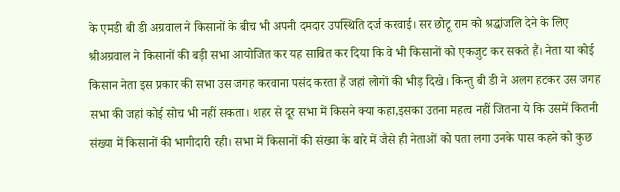के एमडी बी डी अग्रवाल ने किसानों के बीच भी अपनी दमदार उपस्थिति दर्ज करवाई। सर छोटू राम को श्रद्धांजलि देने के लिए श्रीअग्रवाल ने किसानों की बड़ी सभा आयोजित कर यह साबित कर दिया कि वे भी किसानों को एकजुट कर सकते हैं। नेता या कोई किसान नेता इस प्रकार की सभा उस जगह करवाना पसंद करता हैं जहां लोगों की भीड़ दिखे। किन्तु बी डी ने अलग हटकर उस जगह सभा की जहां कोई सोच भी नहीं सकता। शहर से दूर सभा में किसने क्या कहा,इसका उतना महत्व नहीं जितना ये कि उसमें कितनी संख्या में किसानों की भागीदारी रही। सभा में किसानों की संख्या के बारे में जैसे ही नेताओं को पता लगा उनके पास कहने को कुछ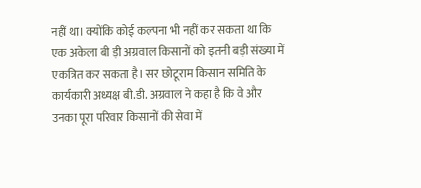नहीं था। क्योंकि कोई कल्पना भी नहीं कर सकता था कि एक अकेला बी ड़ी अग्रवाल किसानों को इतनी बड़ी संख्या में एकत्रित कर सकता है। सर छोटूराम किसान समिति के कार्यकारी अध्यक्ष बी.डी. अग्रवाल ने कहा है कि वे और उनका पूरा परिवार किसानों की सेवा में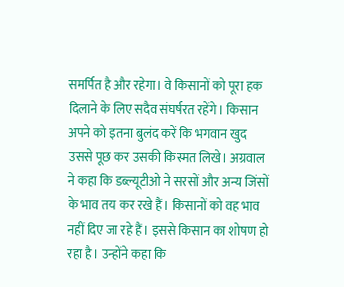समर्पित है और रहेगा। वे किसानों को पूरा हक दिलाने के लिए सदैव संघर्षरत रहेंगे। किसान अपने को इतना बुलंद करें कि भगवान खुद उससे पूछ कर उसकी किस्मत लिखे। अग्रवाल ने कहा कि डब्ल्यूटीओ ने सरसों और अन्य जिंसों के भाव तय कर रखे हैं। किसानों को वह भाव नहीं दिए जा रहे हैं। इससे किसान का शोषण हो रहा है। उन्होंने कहा कि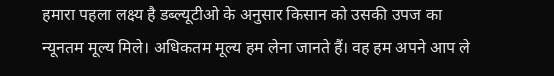हमारा पहला लक्ष्य है डब्ल्यूटीओ के अनुसार किसान को उसकी उपज का न्यूनतम मूल्य मिले। अधिकतम मूल्य हम लेना जानते हैं। वह हम अपने आप ले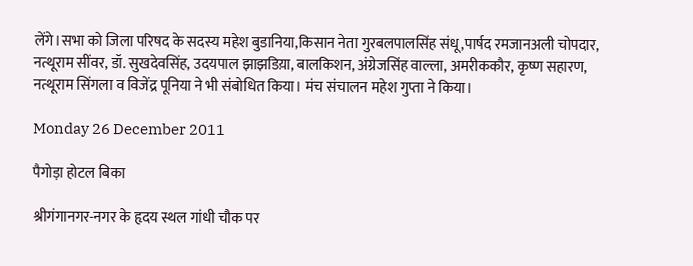लेंगे।सभा को जिला परिषद के सदस्य महेश बुडानिया,किसान नेता गुरबलपालसिंह संधू,पार्षद रमजानअली चोपदार, नत्थूराम सींवर, डॉ. सुखदेवसिंह, उदयपाल झाझडिय़ा, बालकिशन, अंग्रेजसिंह वाल्ला, अमरीककौर, कृष्ण सहारण, नत्थूराम सिंगला व विजेंद्र पूनिया ने भी संबोधित किया। मंच संचालन महेश गुप्ता ने किया।

Monday 26 December 2011

पैगोड़ा होटल बिका

श्रीगंगानगर-नगर के हृदय स्थल गांधी चौक पर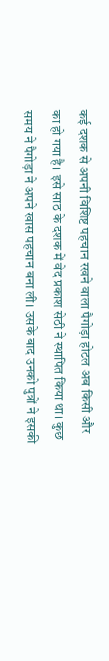कई दशक से अपनी विशिष्ट पहचान रखने वाला पैगोड़ा होटल अब किसी और का हो गया है। इसे साठ के दशक में वेद प्रकाश सेठी ने स्थापित किया था। कुछ समय ने पैगोड़ा ने अपने खास पहचान बना ली। उसके बाद उनको पुत्रों ने इसकी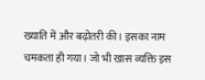ख्याति में और बढ़ोतरी की। इसका नाम चमकता ही गया। जो भी खास व्यक्ति इस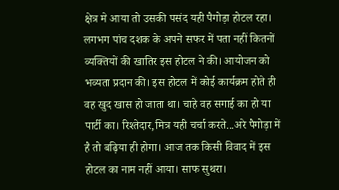क्षेत्र मे आया तो उसकी पसंद यही पैगोड़ा होटल रहा। लगभग पांच दशक के अपने सफर में पता नहीं कितनों व्यक्तियों की खातिर इस होटल ने की। आयोजन को भव्यता प्रदान की। इस होटल में कोई कार्यक्रम होते ही वह खुद खास हो जाता था। चाहे वह सगाई का हो या पार्टी का। रिश्तेदार,मित्र यही चर्चा करते...अरे पैगोड़ा में है तो बढ़िया ही होगा। आज तक किसी विवाद में इस होटल का नाम नहीं आया। साफ सुथरा।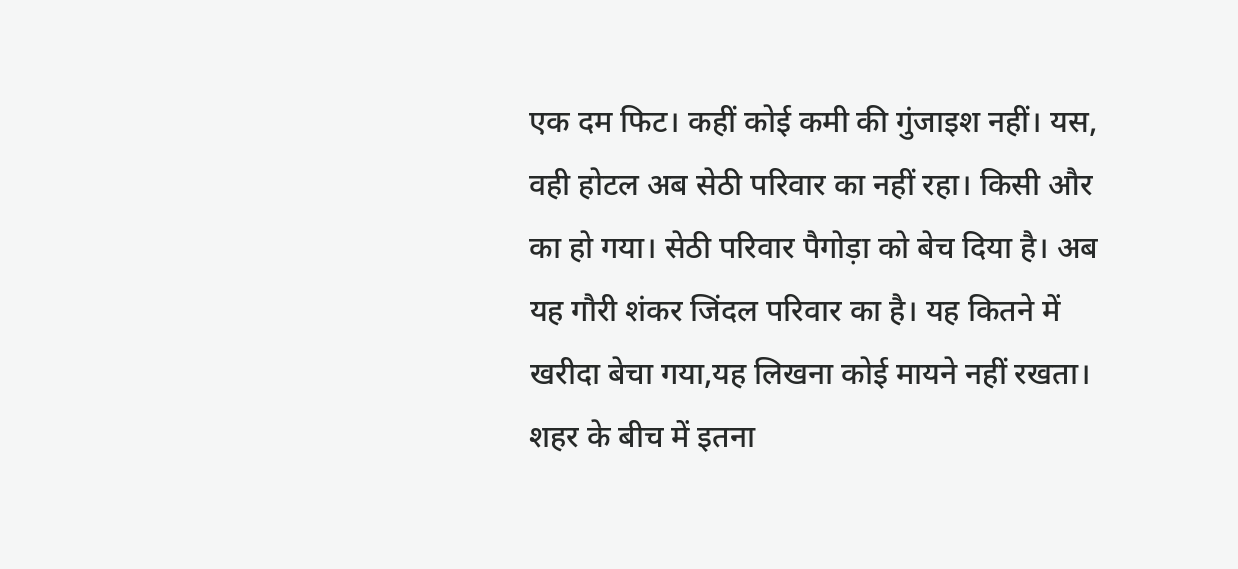एक दम फिट। कहीं कोई कमी की गुंजाइश नहीं। यस, वही होटल अब सेठी परिवार का नहीं रहा। किसी और का हो गया। सेठी परिवार पैगोड़ा को बेच दिया है। अब यह गौरी शंकर जिंदल परिवार का है। यह कितने में खरीदा बेचा गया,यह लिखना कोई मायने नहीं रखता। शहर के बीच में इतना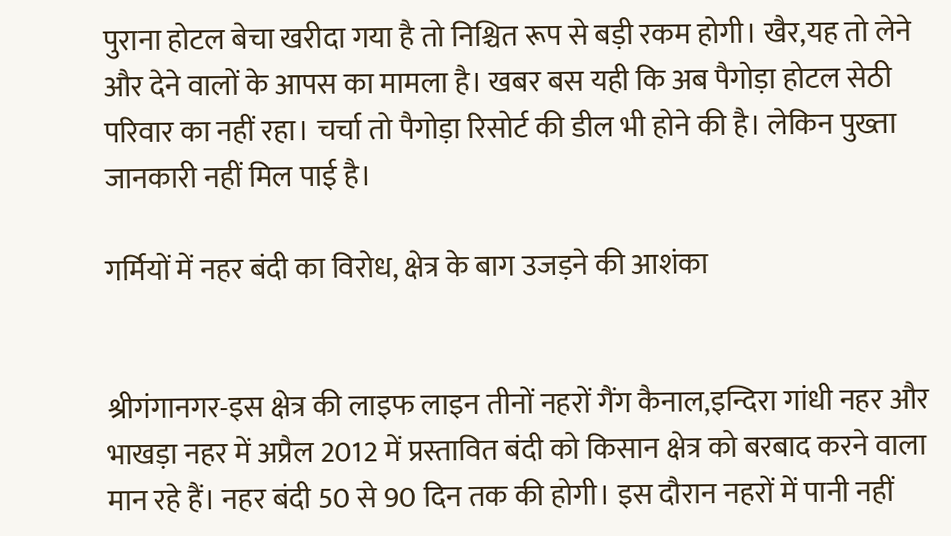पुराना होटल बेचा खरीदा गया है तो निश्चित रूप से बड़ी रकम होगी। खैर,यह तो लेने और देने वालों के आपस का मामला है। खबर बस यही कि अब पैगोड़ा होटल सेठी परिवार का नहीं रहा। चर्चा तो पैगोड़ा रिसोर्ट की डील भी होने की है। लेकिन पुख्ता जानकारी नहीं मिल पाई है।

गर्मियों में नहर बंदी का विरोध, क्षेत्र के बाग उजड़ने की आशंका


श्रीगंगानगर-इस क्षेत्र की लाइफ लाइन तीनों नहरों गैंग कैनाल,इन्दिरा गांधी नहर और भाखड़ा नहर में अप्रैल 2012 में प्रस्तावित बंदी को किसान क्षेत्र को बरबाद करने वाला मान रहे हैं। नहर बंदी 50 से 90 दिन तक की होगी। इस दौरान नहरों में पानी नहीं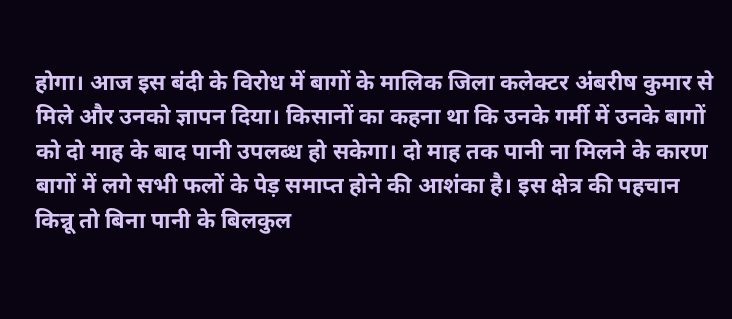होगा। आज इस बंदी के विरोध में बागों के मालिक जिला कलेक्टर अंबरीष कुमार से मिले और उनको ज्ञापन दिया। किसानों का कहना था कि उनके गर्मी में उनके बागों को दो माह के बाद पानी उपलब्ध हो सकेगा। दो माह तक पानी ना मिलने के कारण बागों में लगे सभी फलों के पेड़ समाप्त होने की आशंका है। इस क्षेत्र की पहचान किन्नू तो बिना पानी के बिलकुल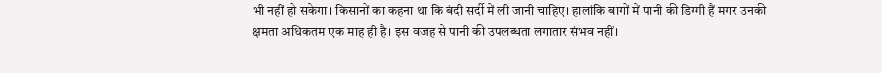भी नहीं हो सकेगा। किसानों का कहना था कि बंदी सर्दी में ली जानी चाहिए। हालांकि बागों में पानी की डिग्गी हैं मगर उनकी क्षमता अधिकतम एक माह ही है। इस वजह से पानी की उपलब्धता लगातार संभव नहीं।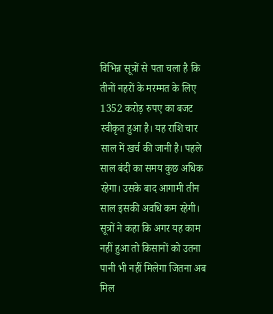विभिन्न सूत्रों से पता चला है कि तीनों नहरों के मरम्मत के लिए 1352 करोड़ रुपए का बजट स्वीकृत हुआ है। यह राशि चार साल में खर्च की जानी है। पहले साल बंदी का समय कुछ अधिक रहेगा। उसके बाद आगामी तीन साल इसकी अवधि कम रहेगी। सूत्रों ने कहा कि अगर यह काम नहीं हुआ तो किसानों को उतना पानी भी नहीं मिलेगा जितना अब मिल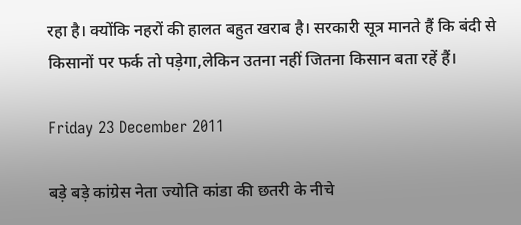रहा है। क्योंकि नहरों की हालत बहुत खराब है। सरकारी सूत्र मानते हैं कि बंदी से किसानों पर फर्क तो पड़ेगा,लेकिन उतना नहीं जितना किसान बता रहें हैं।

Friday 23 December 2011

बड़े बड़े कांग्रेस नेता ज्योति कांडा की छतरी के नीचे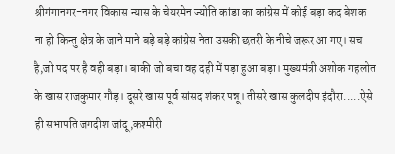श्रीगंगानगर-नगर विकास न्यास के चेयरमेन ज्योति कांडा का कांग्रेस में कोई बड़ा कद बेशक ना हो किन्तु क्षेत्र के जाने माने बड़े बड़े कांग्रेस नेता उसकी छतरी के नीचे जरूर आ गए। सच है,जो पद पर है वही बड़ा। बाकी जो बचा वह दही में पड़ा हुआ बड़ा। मुख्यमंत्री अशोक गहलोत के खास राजकुमार गौड़। दूसरे खास पूर्व सांसद शंकर पन्नू। तीसरे खास कुलदीप इंदौरा.....ऐसे ही सभापति जगदीश जांदू,कश्मीरी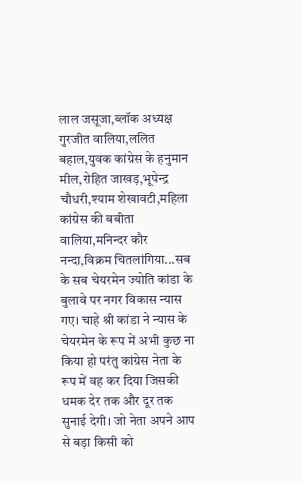लाल जसूजा,ब्लॉक अध्यक्ष गुरजीत वालिया,ललित बहाल,युवक कांग्रेस के हनुमान मील,रोहित जाखड़,भूपेन्द्र चौधरी,श्याम शेखावटी,महिला कांग्रेस की बबीता वालिया,मनिन्दर कौर नन्दा,विक्रम चितलांगिया...सब के सब चेयरमेन ज्योति कांडा के बुलावे पर नगर विकास न्यास गए। चाहे श्री कांडा ने न्यास के चेयरमेन के रूप में अभी कुछ ना किया हो परंतु कांग्रेस नेता के रूप में वह कर दिया जिसकी धमक देर तक और दूर तक सुनाई देगी। जो नेता अपने आप से बड़ा किसी को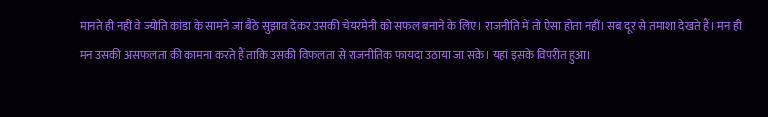मानते ही नहीं वे ज्योति कांडा के सामने जा बैठे सुझाव देकर उसकी चेयरमेनी को सफल बनाने के लिए। राजनीति में तो ऐसा होता नहीं। सब दूर से तमाशा देखते हैं। मन ही मन उसकी असफलता की कामना करते हैं ताकि उसकी विफलता से राजनीतिक फायदा उठाया जा सके। यहां इसके विपरीत हुआ।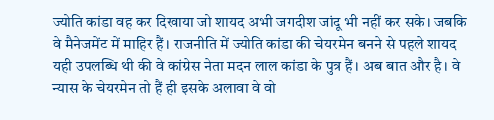ज्योति कांडा वह कर दिखाया जो शायद अभी जगदीश जांदू भी नहीं कर सके। जबकि वे मैनेजमेंट में माहिर हैं। राजनीति में ज्योति कांडा की चेयरमेन बनने से पहले शायद यही उपलब्धि थी की वे कांग्रेस नेता मदन लाल कांडा के पुत्र हैं। अब बात और है। वे न्यास के चेयरमेन तो हैं ही इसके अलावा वे वो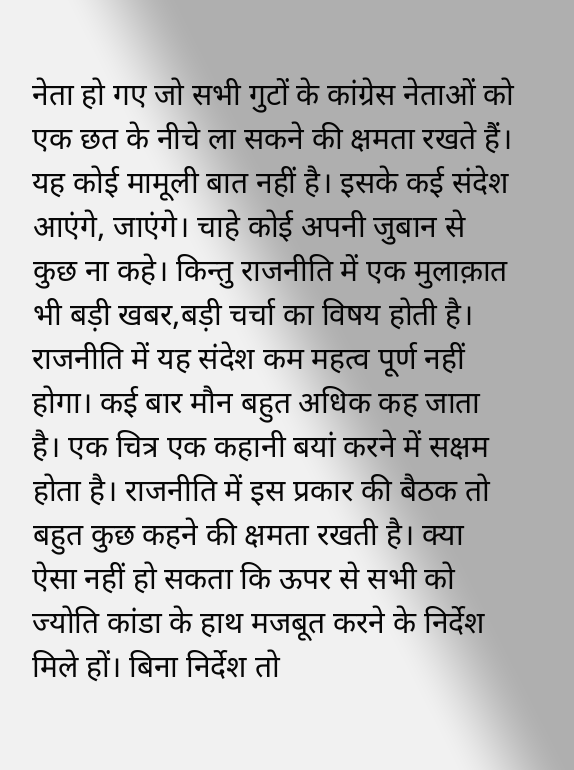नेता हो गए जो सभी गुटों के कांग्रेस नेताओं को एक छत के नीचे ला सकने की क्षमता रखते हैं। यह कोई मामूली बात नहीं है। इसके कई संदेश आएंगे, जाएंगे। चाहे कोई अपनी जुबान से कुछ ना कहे। किन्तु राजनीति में एक मुलाक़ात भी बड़ी खबर,बड़ी चर्चा का विषय होती है। राजनीति में यह संदेश कम महत्व पूर्ण नहीं होगा। कई बार मौन बहुत अधिक कह जाता है। एक चित्र एक कहानी बयां करने में सक्षम होता है। राजनीति में इस प्रकार की बैठक तो बहुत कुछ कहने की क्षमता रखती है। क्या ऐसा नहीं हो सकता कि ऊपर से सभी को ज्योति कांडा के हाथ मजबूत करने के निर्देश मिले हों। बिना निर्देश तो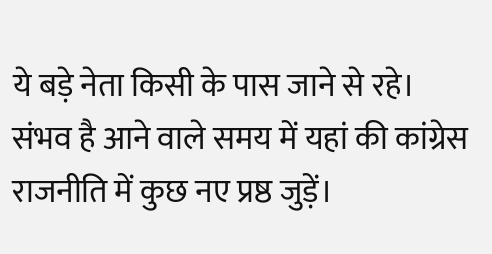ये बड़े नेता किसी के पास जाने से रहे। संभव है आने वाले समय में यहां की कांग्रेस राजनीति में कुछ नए प्रष्ठ जुड़ें।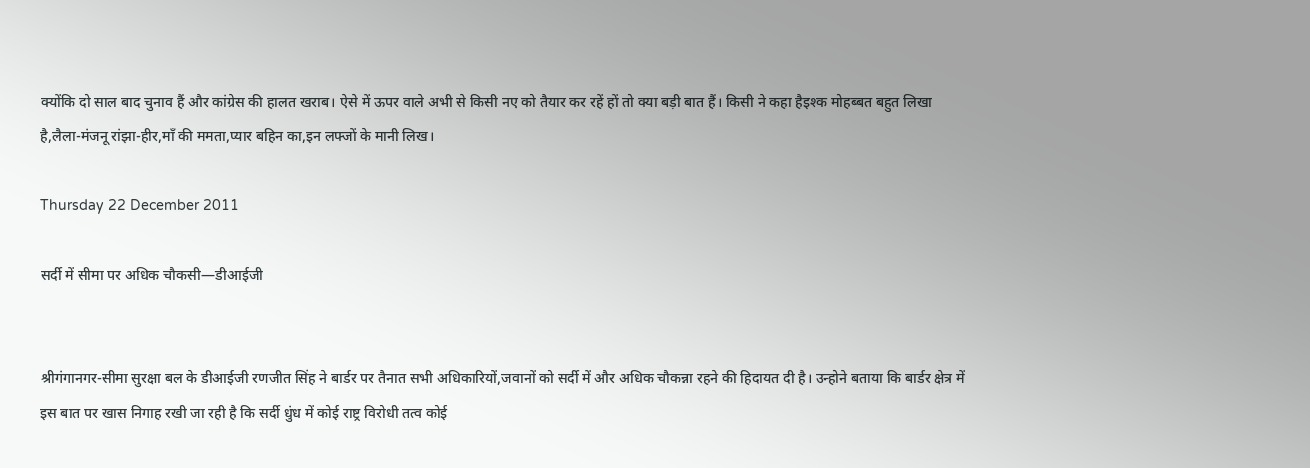क्योंकि दो साल बाद चुनाव हैं और कांग्रेस की हालत खराब। ऐसे में ऊपर वाले अभी से किसी नए को तैयार कर रहें हों तो क्या बड़ी बात हैं। किसी ने कहा हैइश्क मोहब्बत बहुत लिखा है,लैला-मंजनू रांझा-हीर,माँ की ममता,प्यार बहिन का,इन लफ्जों के मानी लिख।

Thursday 22 December 2011

सर्दी में सीमा पर अधिक चौकसी—डीआईजी


श्रीगंगानगर-सीमा सुरक्षा बल के डीआईजी रणजीत सिंह ने बार्डर पर तैनात सभी अधिकारियों,जवानों को सर्दी में और अधिक चौकन्ना रहने की हिदायत दी है। उन्होने बताया कि बार्डर क्षेत्र में इस बात पर खास निगाह रखी जा रही है कि सर्दी धुंध में कोई राष्ट्र विरोधी तत्व कोई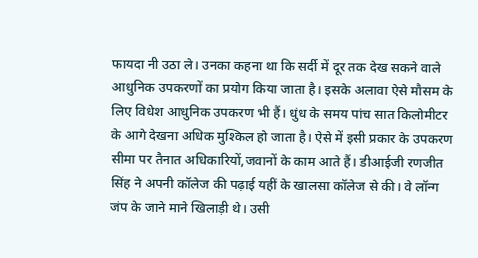फायदा नी उठा ले। उनका कहना था कि सर्दी में दूर तक देख सकने वाले आधुनिक उपकरणों का प्रयोग किया जाता है। इसके अलावा ऐसे मौसम के लिए विधेश आधुनिक उपकरण भी हैं। धुंध के समय पांच सात किलोमीटर के आगे देखना अधिक मुश्किल हो जाता है। ऐसे में इसी प्रकार के उपकरण सीमा पर तैनात अधिकारियों,जवानों के काम आते हैं। डीआईजी रणजीत सिंह ने अपनी कॉलेज की पढ़ाई यहीं के खालसा कॉलेज से की। वे लॉन्ग जंप के जाने माने खिलाड़ी थे। उसी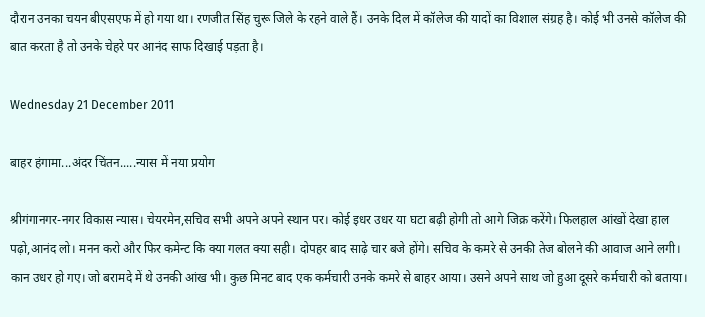दौरान उनका चयन बीएसएफ में हो गया था। रणजीत सिंह चुरू जिले के रहने वाले हैं। उनके दिल में कॉलेज की यादों का विशाल संग्रह है। कोई भी उनसे कॉलेज की बात करता है तो उनके चेहरे पर आनंद साफ दिखाई पड़ता है।

Wednesday 21 December 2011

बाहर हंगामा...अंदर चिंतन.....न्यास में नया प्रयोग

श्रीगंगानगर-नगर विकास न्यास। चेयरमेन,सचिव सभी अपने अपने स्थान पर। कोई इधर उधर या घटा बढ़ी होगी तो आगे जिक्र करेंगे। फिलहाल आंखों देखा हाल पढ़ो,आनंद लो। मनन करो और फिर कमेन्ट कि क्या गलत क्या सही। दोपहर बाद साढ़े चार बजे होंगे। सचिव के कमरे से उनकी तेज बोलने की आवाज आने लगी। कान उधर हो गए। जो बरामदे में थे उनकी आंख भी। कुछ मिनट बाद एक कर्मचारी उनके कमरे से बाहर आया। उसने अपने साथ जो हुआ दूसरे कर्मचारी को बताया।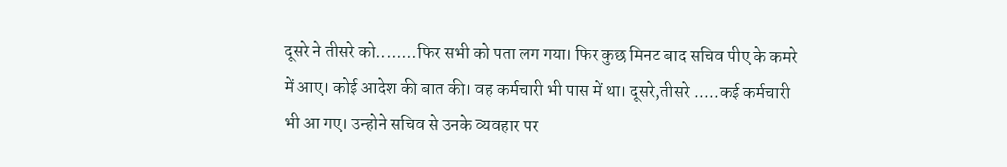दूसरे ने तीसरे को........फिर सभी को पता लग गया। फिर कुछ मिनट बाद सचिव पीए के कमरे में आए। कोई आदेश की बात की। वह कर्मचारी भी पास में था। दूसरे,तीसरे .....कई कर्मचारी भी आ गए। उन्होने सचिव से उनके व्यवहार पर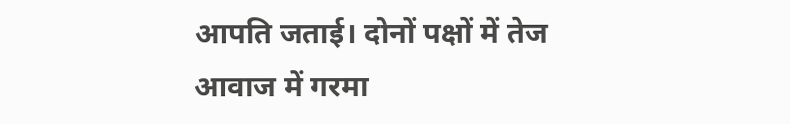आपति जताई। दोनों पक्षों में तेज आवाज में गरमा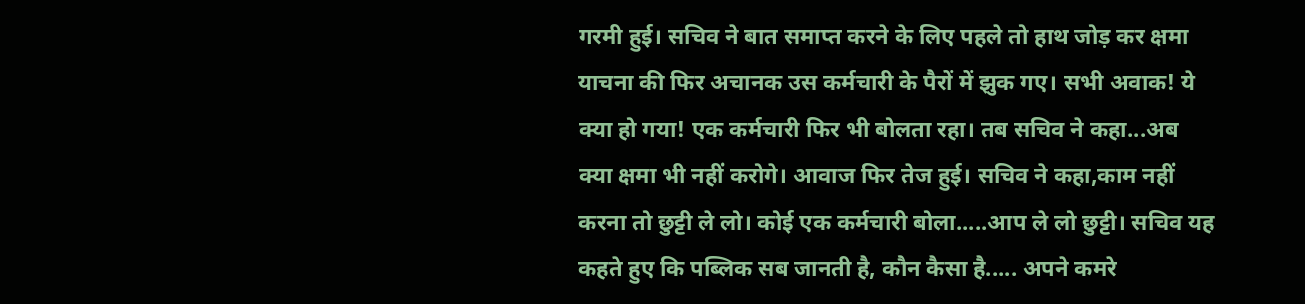गरमी हुई। सचिव ने बात समाप्त करने के लिए पहले तो हाथ जोड़ कर क्षमा याचना की फिर अचानक उस कर्मचारी के पैरों में झुक गए। सभी अवाक! ये क्या हो गया! एक कर्मचारी फिर भी बोलता रहा। तब सचिव ने कहा...अब क्या क्षमा भी नहीं करोगे। आवाज फिर तेज हुई। सचिव ने कहा,काम नहीं करना तो छुट्टी ले लो। कोई एक कर्मचारी बोला.....आप ले लो छुट्टी। सचिव यह कहते हुए कि पब्लिक सब जानती है, कौन कैसा है..... अपने कमरे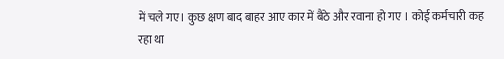में चले गए। कुछ क्षण बाद बाहर आए कार में बैठे और रवाना हो गए । कोई कर्मचारी कह रहा था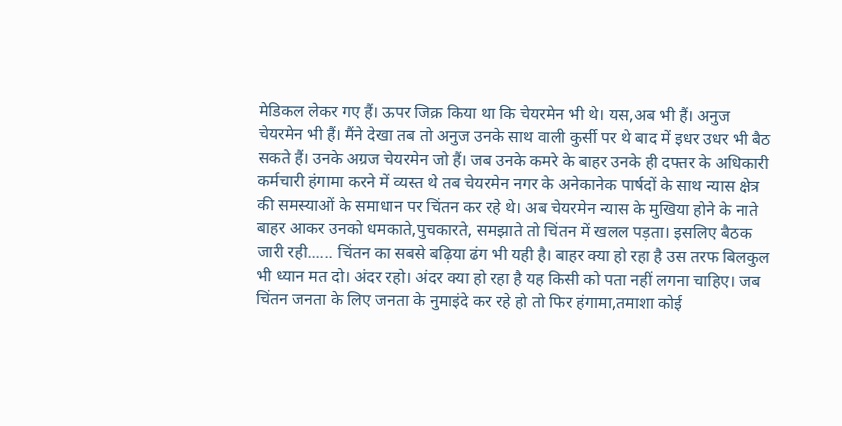मेडिकल लेकर गए हैं। ऊपर जिक्र किया था कि चेयरमेन भी थे। यस,अब भी हैं। अनुज चेयरमेन भी हैं। मैंने देखा तब तो अनुज उनके साथ वाली कुर्सी पर थे बाद में इधर उधर भी बैठ सकते हैं। उनके अग्रज चेयरमेन जो हैं। जब उनके कमरे के बाहर उनके ही दफ्तर के अधिकारी कर्मचारी हंगामा करने में व्यस्त थे तब चेयरमेन नगर के अनेकानेक पार्षदों के साथ न्यास क्षेत्र की समस्याओं के समाधान पर चिंतन कर रहे थे। अब चेयरमेन न्यास के मुखिया होने के नाते बाहर आकर उनको धमकाते,पुचकारते, समझाते तो चिंतन में खलल पड़ता। इसलिए बैठक जारी रही...... चिंतन का सबसे बढ़िया ढंग भी यही है। बाहर क्या हो रहा है उस तरफ बिलकुल भी ध्यान मत दो। अंदर रहो। अंदर क्या हो रहा है यह किसी को पता नहीं लगना चाहिए। जब चिंतन जनता के लिए जनता के नुमाइंदे कर रहे हो तो फिर हंगामा,तमाशा कोई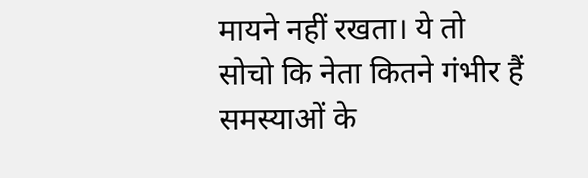मायने नहीं रखता। ये तो सोचो कि नेता कितने गंभीर हैं समस्याओं के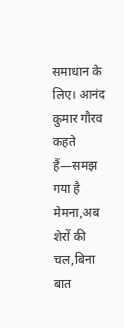समाधान के लिए। आनंद कुमार गौरव कहते हैं—समझ गया है मेमना,अब शेरों की चल,बिना बात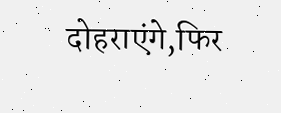दोहराएंगे,फिर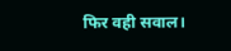फिर वही सवाल।